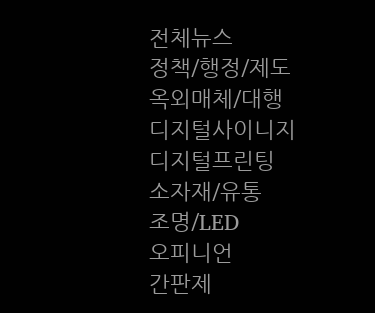전체뉴스
정책/행정/제도
옥외매체/대행
디지털사이니지
디지털프린팅
소자재/유통
조명/LED
오피니언
간판제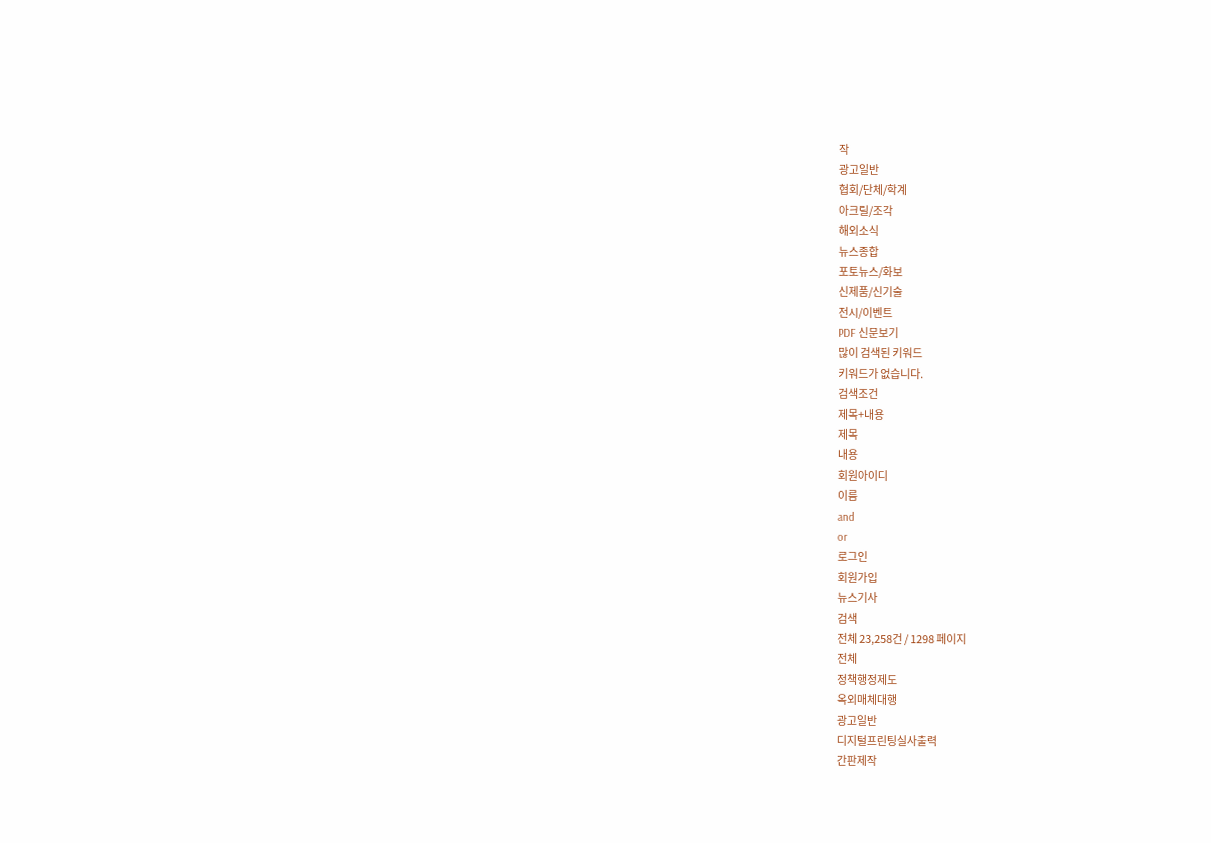작
광고일반
협회/단체/학계
아크릴/조각
해외소식
뉴스종합
포토뉴스/화보
신제품/신기술
전시/이벤트
PDF 신문보기
많이 검색된 키워드
키워드가 없습니다.
검색조건
제목+내용
제목
내용
회원아이디
이름
and
or
로그인
회원가입
뉴스기사
검색
전체 23,258건 / 1298 페이지
전체
정책행정제도
옥외매체대행
광고일반
디지털프린팅실사출력
간판제작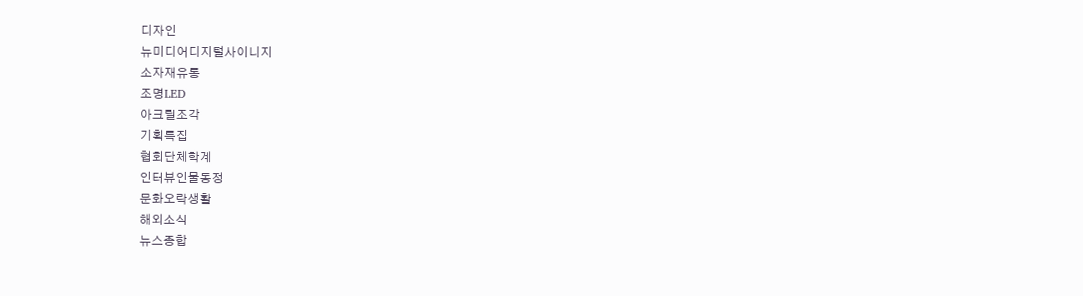디자인
뉴미디어디지털사이니지
소자재유통
조명LED
아크릴조각
기획특집
협회단체학계
인터뷰인물동정
문화오락생활
해외소식
뉴스종합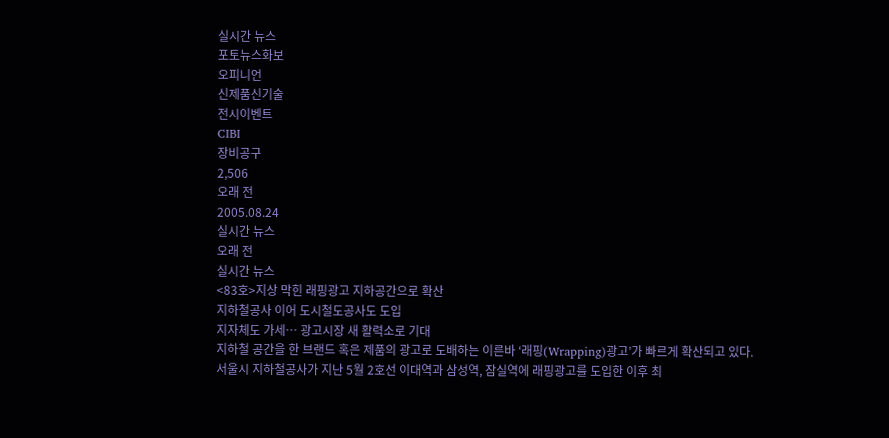실시간 뉴스
포토뉴스화보
오피니언
신제품신기술
전시이벤트
CIBI
장비공구
2,506
오래 전
2005.08.24
실시간 뉴스
오래 전
실시간 뉴스
<83호>지상 막힌 래핑광고 지하공간으로 확산
지하철공사 이어 도시철도공사도 도입
지자체도 가세… 광고시장 새 활력소로 기대
지하철 공간을 한 브랜드 혹은 제품의 광고로 도배하는 이른바 ‘래핑(Wrapping)광고’가 빠르게 확산되고 있다.
서울시 지하철공사가 지난 5월 2호선 이대역과 삼성역, 잠실역에 래핑광고를 도입한 이후 최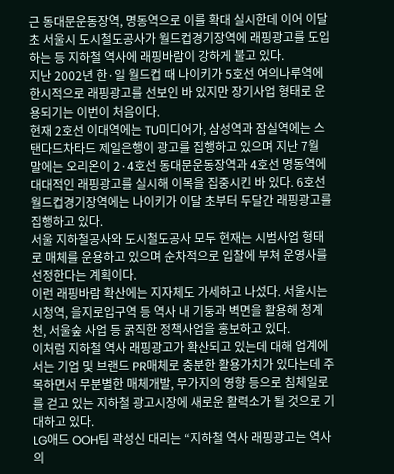근 동대문운동장역, 명동역으로 이를 확대 실시한데 이어 이달 초 서울시 도시철도공사가 월드컵경기장역에 래핑광고를 도입하는 등 지하철 역사에 래핑바람이 강하게 불고 있다.
지난 2002년 한·일 월드컵 때 나이키가 5호선 여의나루역에 한시적으로 래핑광고를 선보인 바 있지만 장기사업 형태로 운용되기는 이번이 처음이다.
현재 2호선 이대역에는 TU미디어가, 삼성역과 잠실역에는 스탠다드차타드 제일은행이 광고를 집행하고 있으며 지난 7월 말에는 오리온이 2·4호선 동대문운동장역과 4호선 명동역에 대대적인 래핑광고를 실시해 이목을 집중시킨 바 있다. 6호선 월드컵경기장역에는 나이키가 이달 초부터 두달간 래핑광고를 집행하고 있다.
서울 지하철공사와 도시철도공사 모두 현재는 시범사업 형태로 매체를 운용하고 있으며 순차적으로 입찰에 부쳐 운영사를 선정한다는 계획이다.
이런 래핑바람 확산에는 지자체도 가세하고 나섰다. 서울시는 시청역, 을지로입구역 등 역사 내 기둥과 벽면을 활용해 청계천, 서울숲 사업 등 굵직한 정책사업을 홍보하고 있다.
이처럼 지하철 역사 래핑광고가 확산되고 있는데 대해 업계에서는 기업 및 브랜드 PR매체로 충분한 활용가치가 있다는데 주목하면서 무분별한 매체개발, 무가지의 영향 등으로 침체일로를 걷고 있는 지하철 광고시장에 새로운 활력소가 될 것으로 기대하고 있다.
LG애드 OOH팀 곽성신 대리는 “지하철 역사 래핑광고는 역사의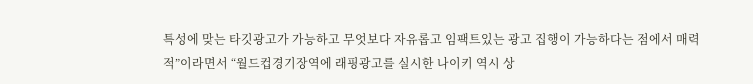특성에 맞는 타깃광고가 가능하고 무엇보다 자유롭고 임팩트있는 광고 집행이 가능하다는 점에서 매력적”이라면서 “월드컵경기장역에 래핑광고를 실시한 나이키 역시 상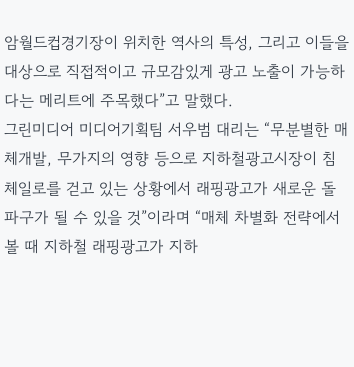암월드컵경기장이 위치한 역사의 특성, 그리고 이들을 대상으로 직접적이고 규모감있게 광고 노출이 가능하다는 메리트에 주목했다”고 말했다.
그린미디어 미디어기획팀 서우범 대리는 “무분별한 매체개발, 무가지의 영향 등으로 지하철광고시장이 침체일로를 걷고 있는 상황에서 래핑광고가 새로운 돌파구가 될 수 있을 것”이라며 “매체 차별화 전략에서 볼 때 지하철 래핑광고가 지하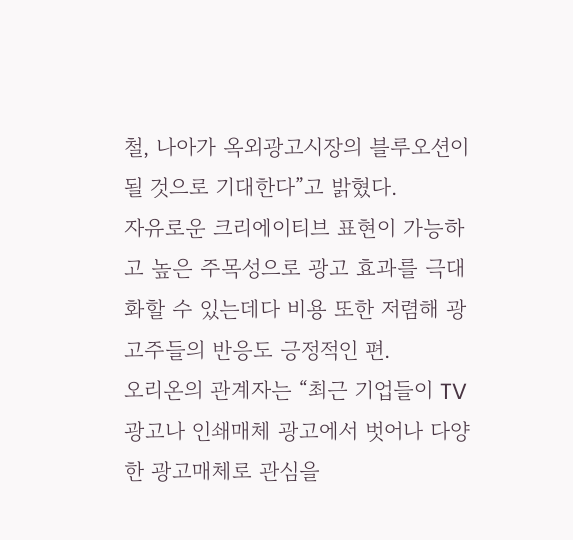철, 나아가 옥외광고시장의 블루오션이 될 것으로 기대한다”고 밝혔다.
자유로운 크리에이티브 표현이 가능하고 높은 주목성으로 광고 효과를 극대화할 수 있는데다 비용 또한 저렴해 광고주들의 반응도 긍정적인 편.
오리온의 관계자는 “최근 기업들이 TV광고나 인쇄매체 광고에서 벗어나 다양한 광고매체로 관심을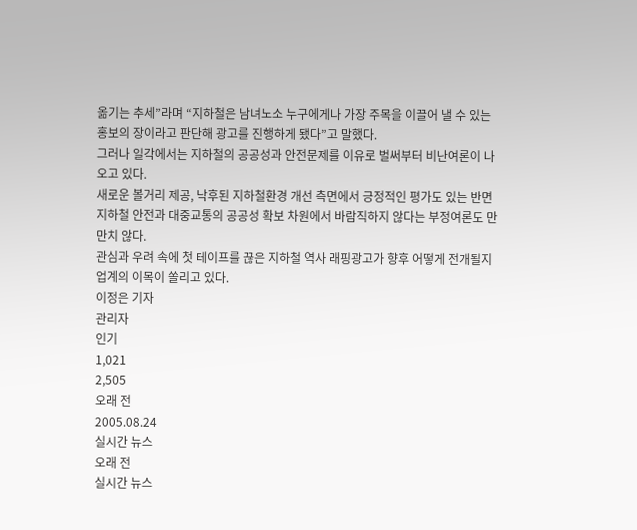옮기는 추세”라며 “지하철은 남녀노소 누구에게나 가장 주목을 이끌어 낼 수 있는 홍보의 장이라고 판단해 광고를 진행하게 됐다”고 말했다.
그러나 일각에서는 지하철의 공공성과 안전문제를 이유로 벌써부터 비난여론이 나오고 있다.
새로운 볼거리 제공, 낙후된 지하철환경 개선 측면에서 긍정적인 평가도 있는 반면 지하철 안전과 대중교통의 공공성 확보 차원에서 바람직하지 않다는 부정여론도 만만치 않다.
관심과 우려 속에 첫 테이프를 끊은 지하철 역사 래핑광고가 향후 어떻게 전개될지 업계의 이목이 쏠리고 있다.
이정은 기자
관리자
인기
1,021
2,505
오래 전
2005.08.24
실시간 뉴스
오래 전
실시간 뉴스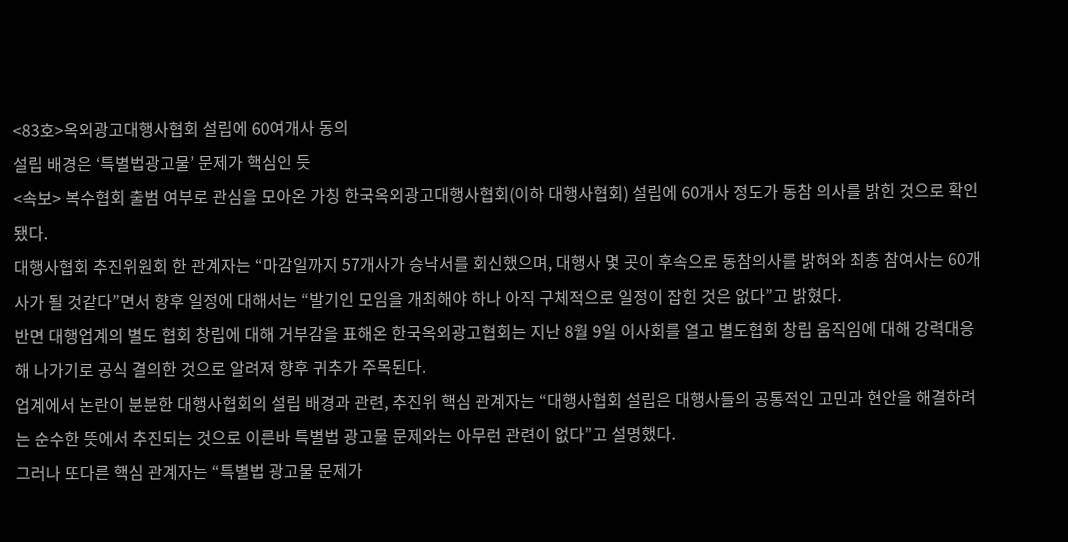<83호>옥외광고대행사협회 설립에 60여개사 동의
설립 배경은 ‘특별법광고물’ 문제가 핵심인 듯
<속보> 복수협회 출범 여부로 관심을 모아온 가칭 한국옥외광고대행사협회(이하 대행사협회) 설립에 60개사 정도가 동참 의사를 밝힌 것으로 확인됐다.
대행사협회 추진위원회 한 관계자는 “마감일까지 57개사가 승낙서를 회신했으며, 대행사 몇 곳이 후속으로 동참의사를 밝혀와 최총 참여사는 60개사가 될 것같다”면서 향후 일정에 대해서는 “발기인 모임을 개최해야 하나 아직 구체적으로 일정이 잡힌 것은 없다”고 밝혔다.
반면 대행업계의 별도 협회 창립에 대해 거부감을 표해온 한국옥외광고협회는 지난 8월 9일 이사회를 열고 별도협회 창립 움직임에 대해 강력대응해 나가기로 공식 결의한 것으로 알려져 향후 귀추가 주목된다.
업계에서 논란이 분분한 대행사협회의 설립 배경과 관련, 추진위 핵심 관계자는 “대행사협회 설립은 대행사들의 공통적인 고민과 현안을 해결하려는 순수한 뜻에서 추진되는 것으로 이른바 특별법 광고물 문제와는 아무런 관련이 없다”고 설명했다.
그러나 또다른 핵심 관계자는 “특별법 광고물 문제가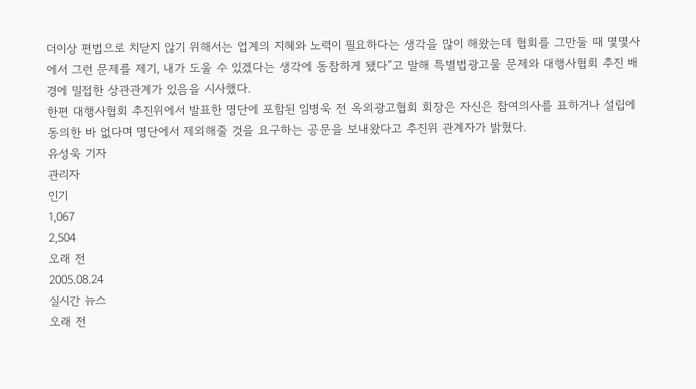더이상 편법으로 치닫지 않기 위해서는 업계의 지혜와 노력이 필요하다는 생각을 많이 해왔는데 협회를 그만둘 때 몇몇사에서 그런 문제를 제기, 내가 도울 수 있겠다는 생각에 동참하게 됐다”고 말해 특별법광고물 문제와 대행사협회 추진 배경에 밀접한 상관관계가 있음을 시사했다.
한편 대행사협회 추진위에서 발표한 명단에 포함된 임병욱 전 옥외광고협회 회장은 자신은 참여의사를 표하거나 설립에 동의한 바 없다며 명단에서 제외해줄 것을 요구하는 공문을 보내왔다고 추진위 관계자가 밝혔다.
유성욱 기자
관리자
인기
1,067
2,504
오래 전
2005.08.24
실시간 뉴스
오래 전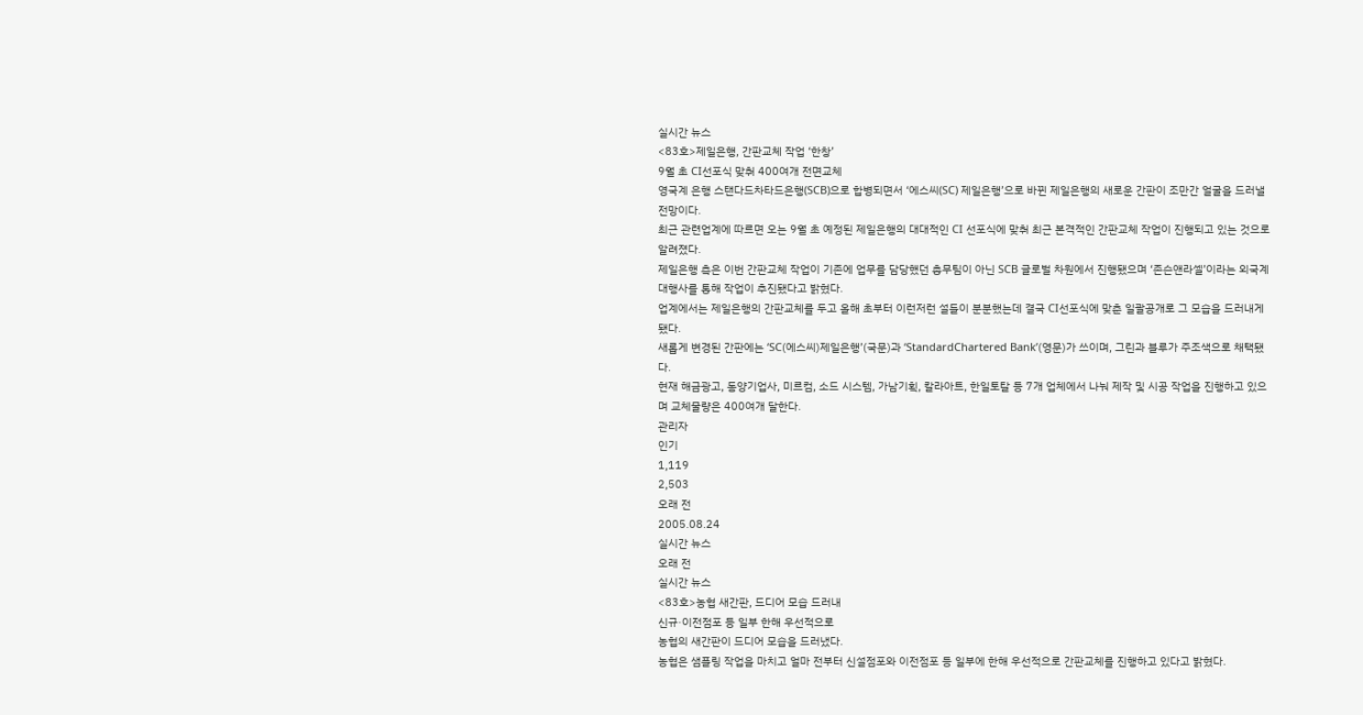실시간 뉴스
<83호>제일은행, 간판교체 작업 ‘한창’
9월 초 CI선포식 맞춰 400여개 전면교체
영국계 은행 스탠다드차타드은행(SCB)으로 합병되면서 ‘에스씨(SC) 제일은행’으로 바뀐 제일은행의 새로운 간판이 조만간 얼굴을 드러낼 전망이다.
최근 관련업계에 따르면 오는 9월 초 예정된 제일은행의 대대적인 CI 선포식에 맞춰 최근 본격적인 간판교체 작업이 진행되고 있는 것으로 알려졌다.
제일은행 측은 이번 간판교체 작업이 기존에 업무를 담당했던 총무팀이 아닌 SCB 글로벌 차원에서 진행됐으며 ‘존슨앤라셀’이라는 외국계 대행사를 통해 작업이 추진됐다고 밝혔다.
업계에서는 제일은행의 간판교체를 두고 올해 초부터 이런저런 설들이 분분했는데 결국 CI선포식에 맞춘 일괄공개로 그 모습을 드러내게 됐다.
새롭게 변경된 간판에는 ‘SC(에스씨)제일은행’(국문)과 ‘StandardChartered Bank’(영문)가 쓰이며, 그린과 블루가 주조색으로 채택됐다.
현재 해금광고, 동양기업사, 미르컴, 소드 시스템, 가남기획, 칼라아트, 한일토탈 등 7개 업체에서 나눠 제작 및 시공 작업을 진행하고 있으며 교체물량은 400여개 달한다.
관리자
인기
1,119
2,503
오래 전
2005.08.24
실시간 뉴스
오래 전
실시간 뉴스
<83호>농협 새간판, 드디어 모습 드러내
신규·이전점포 등 일부 한해 우선적으로
농협의 새간판이 드디어 모습을 드러냈다.
농협은 샘플링 작업을 마치고 얼마 전부터 신설점포와 이전점포 등 일부에 한해 우선적으로 간판교체를 진행하고 있다고 밝혔다.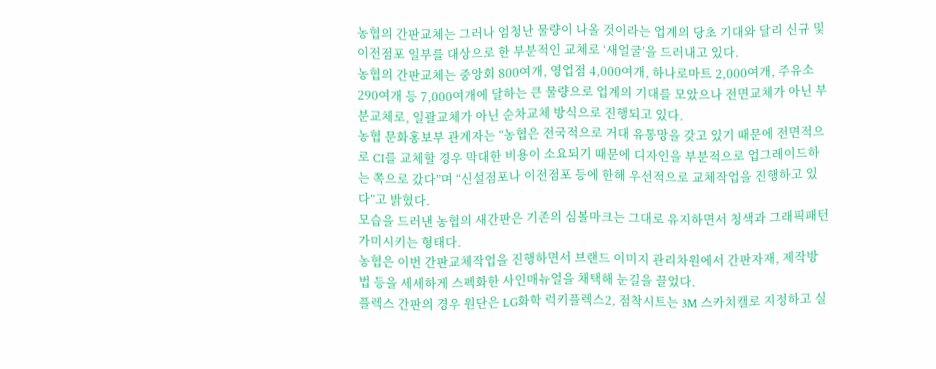농협의 간판교체는 그러나 엄청난 물량이 나올 것이라는 업계의 당초 기대와 달리 신규 및 이전점포 일부를 대상으로 한 부분적인 교체로 ‘새얼굴’을 드러내고 있다.
농협의 간판교체는 중앙회 800여개, 영업점 4,000여개, 하나로마트 2,000여개, 주유소 290여개 등 7,000여개에 달하는 큰 물량으로 업계의 기대를 모았으나 전면교체가 아닌 부분교체로, 일괄교체가 아닌 순차교체 방식으로 진행되고 있다.
농협 문화홍보부 관계자는 “농협은 전국적으로 거대 유통망을 갖고 있기 때문에 전면적으로 CI를 교체할 경우 막대한 비용이 소요되기 때문에 디자인을 부분적으로 업그레이드하는 쪽으로 갔다”며 “신설점포나 이전점포 등에 한해 우선적으로 교체작업을 진행하고 있다”고 밝혔다.
모습을 드러낸 농협의 새간판은 기존의 심볼마크는 그대로 유지하면서 청색과 그래픽패턴 가미시키는 형태다.
농협은 이번 간판교체작업을 진행하면서 브랜드 이미지 관리차원에서 간판자재, 제작방법 등을 세세하게 스펙화한 사인매뉴얼을 채택해 눈길을 끌었다.
플렉스 간판의 경우 원단은 LG화학 럭키플렉스2, 점착시트는 3M 스카치캘로 지정하고 실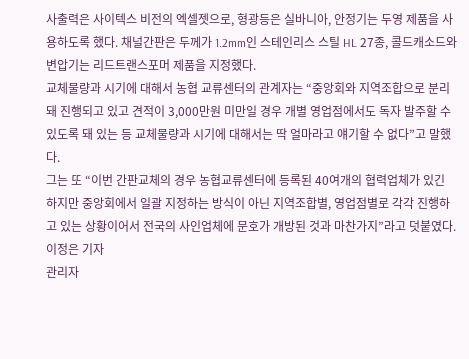사출력은 사이텍스 비전의 엑셀젯으로, 형광등은 실바니아, 안정기는 두영 제품을 사용하도록 했다. 채널간판은 두께가 1.2mm인 스테인리스 스틸 HL 27종, 콜드캐소드와 변압기는 리드트랜스포머 제품을 지정했다.
교체물량과 시기에 대해서 농협 교류센터의 관계자는 “중앙회와 지역조합으로 분리돼 진행되고 있고 견적이 3,000만원 미만일 경우 개별 영업점에서도 독자 발주할 수 있도록 돼 있는 등 교체물량과 시기에 대해서는 딱 얼마라고 얘기할 수 없다”고 말했다.
그는 또 “이번 간판교체의 경우 농협교류센터에 등록된 40여개의 협력업체가 있긴 하지만 중앙회에서 일괄 지정하는 방식이 아닌 지역조합별, 영업점별로 각각 진행하고 있는 상황이어서 전국의 사인업체에 문호가 개방된 것과 마찬가지”라고 덧붙였다.
이정은 기자
관리자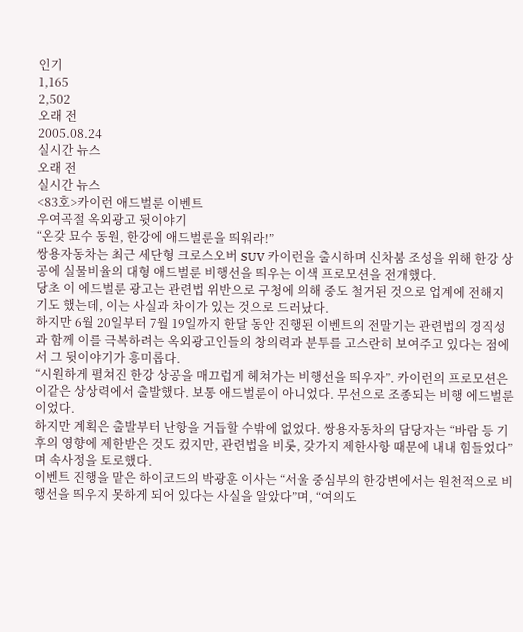인기
1,165
2,502
오래 전
2005.08.24
실시간 뉴스
오래 전
실시간 뉴스
<83호>카이런 애드벌룬 이벤트
우여곡절 옥외광고 뒷이야기
“온갖 묘수 동원, 한강에 애드벌룬을 띄워라!”
쌍용자동차는 최근 세단형 크로스오버 SUV 카이런을 출시하며 신차붐 조성을 위해 한강 상공에 실물비율의 대형 애드벌룬 비행선을 띄우는 이색 프로모션을 전개했다.
당초 이 에드벌룬 광고는 관련법 위반으로 구청에 의해 중도 철거된 것으로 업계에 전해지기도 했는데, 이는 사실과 차이가 있는 것으로 드러났다.
하지만 6월 20일부터 7월 19일까지 한달 동안 진행된 이벤트의 전말기는 관련법의 경직성과 함께 이를 극복하려는 옥외광고인들의 창의력과 분투를 고스란히 보여주고 있다는 점에서 그 뒷이야기가 흥미롭다.
“시원하게 펼쳐진 한강 상공을 매끄럽게 헤쳐가는 비행선을 띄우자”. 카이런의 프로모션은 이같은 상상력에서 출발했다. 보통 애드벌룬이 아니었다. 무선으로 조종되는 비행 에드벌룬이었다.
하지만 계획은 출발부터 난항을 거듭할 수밖에 없었다. 쌍용자동차의 담당자는 “바람 등 기후의 영향에 제한받은 것도 컸지만, 관련법을 비롯, 갖가지 제한사항 때문에 내내 힘들었다”며 속사정을 토로했다.
이벤트 진행을 맡은 하이코드의 박광훈 이사는 “서울 중심부의 한강변에서는 원천적으로 비행선을 띄우지 못하게 되어 있다는 사실을 알았다”며, “여의도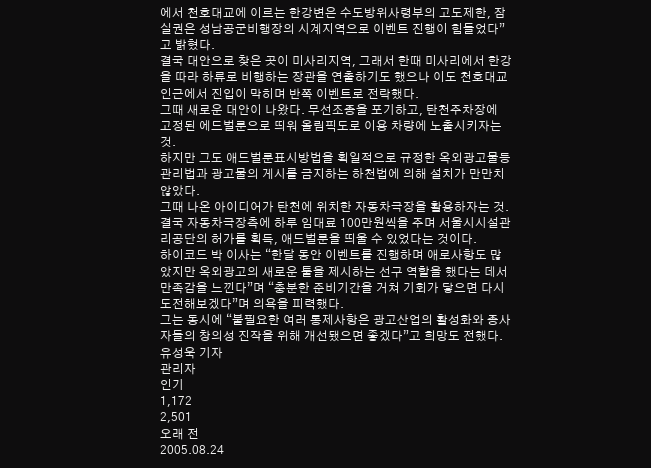에서 천호대교에 이르는 한강변은 수도방위사령부의 고도제한, 잠실권은 성남공군비행장의 시계지역으로 이벤트 진행이 힘들었다”고 밝혔다.
결국 대안으로 찾은 곳이 미사리지역, 그래서 한때 미사리에서 한강을 따라 하류로 비행하는 장관을 연출하기도 했으나 이도 천호대교 인근에서 진입이 막히며 반쪽 이벤트로 전락했다.
그때 새로운 대안이 나왔다. 무선조종을 포기하고, 탄천주차장에 고정된 에드벌룬으로 띄워 올림픽도로 이용 차량에 노출시키자는 것.
하지만 그도 애드벌룬표시방법을 획일적으로 규정한 옥외광고물등관리법과 광고물의 게시를 금지하는 하천법에 의해 설치가 만만치 않았다.
그때 나온 아이디어가 탄천에 위치한 자동차극장을 활용하자는 것. 결국 자동차극장측에 하루 임대료 100만원씩을 주며 서울시시설관리공단의 허가를 획득, 애드벌룬을 띄울 수 있었다는 것이다.
하이코드 박 이사는 “한달 동안 이벤트를 진행하며 애로사항도 많았지만 옥외광고의 새로운 툴을 제시하는 선구 역할을 했다는 데서 만족감을 느낀다”며 “충분한 준비기간을 거쳐 기회가 닿으면 다시 도전해보겠다”며 의욕을 피력했다.
그는 동시에 “불필요한 여러 통제사항은 광고산업의 활성화와 종사자들의 창의성 진작을 위해 개선됐으면 좋겠다”고 희망도 전했다.
유성욱 기자
관리자
인기
1,172
2,501
오래 전
2005.08.24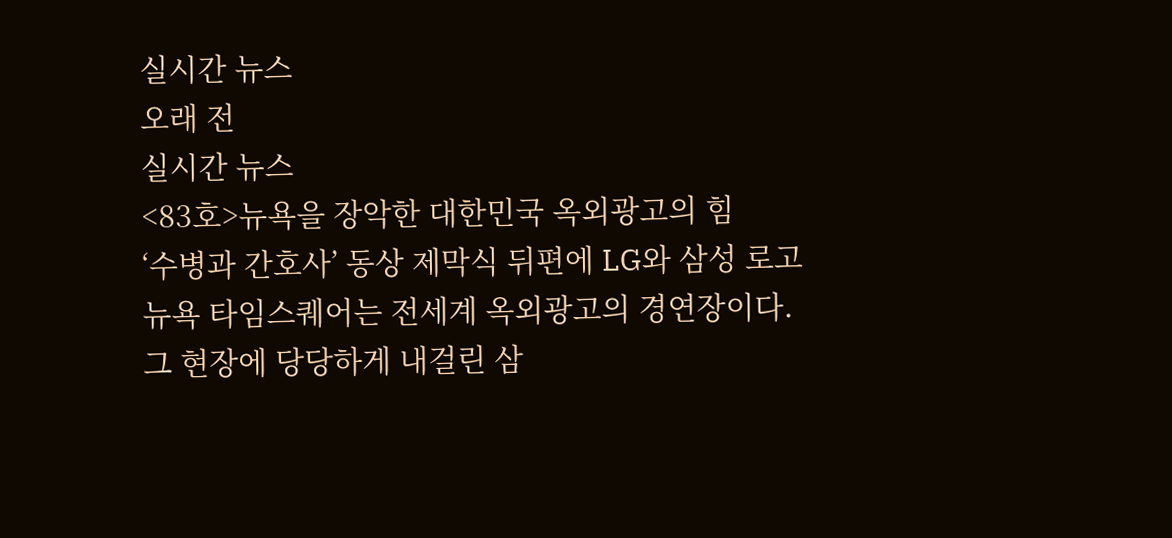실시간 뉴스
오래 전
실시간 뉴스
<83호>뉴욕을 장악한 대한민국 옥외광고의 힘
‘수병과 간호사’ 동상 제막식 뒤편에 LG와 삼성 로고
뉴욕 타임스퀘어는 전세계 옥외광고의 경연장이다. 그 현장에 당당하게 내걸린 삼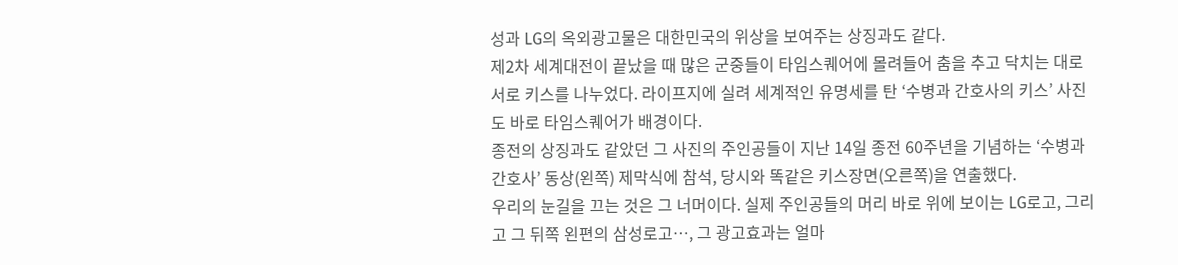성과 LG의 옥외광고물은 대한민국의 위상을 보여주는 상징과도 같다.
제2차 세계대전이 끝났을 때 많은 군중들이 타임스퀘어에 몰려들어 춤을 추고 닥치는 대로 서로 키스를 나누었다. 라이프지에 실려 세계적인 유명세를 탄 ‘수병과 간호사의 키스’ 사진도 바로 타임스퀘어가 배경이다.
종전의 상징과도 같았던 그 사진의 주인공들이 지난 14일 종전 60주년을 기념하는 ‘수병과 간호사’ 동상(왼쪽) 제막식에 참석, 당시와 똑같은 키스장면(오른쪽)을 연출했다.
우리의 눈길을 끄는 것은 그 너머이다. 실제 주인공들의 머리 바로 위에 보이는 LG로고, 그리고 그 뒤쪽 왼편의 삼성로고…, 그 광고효과는 얼마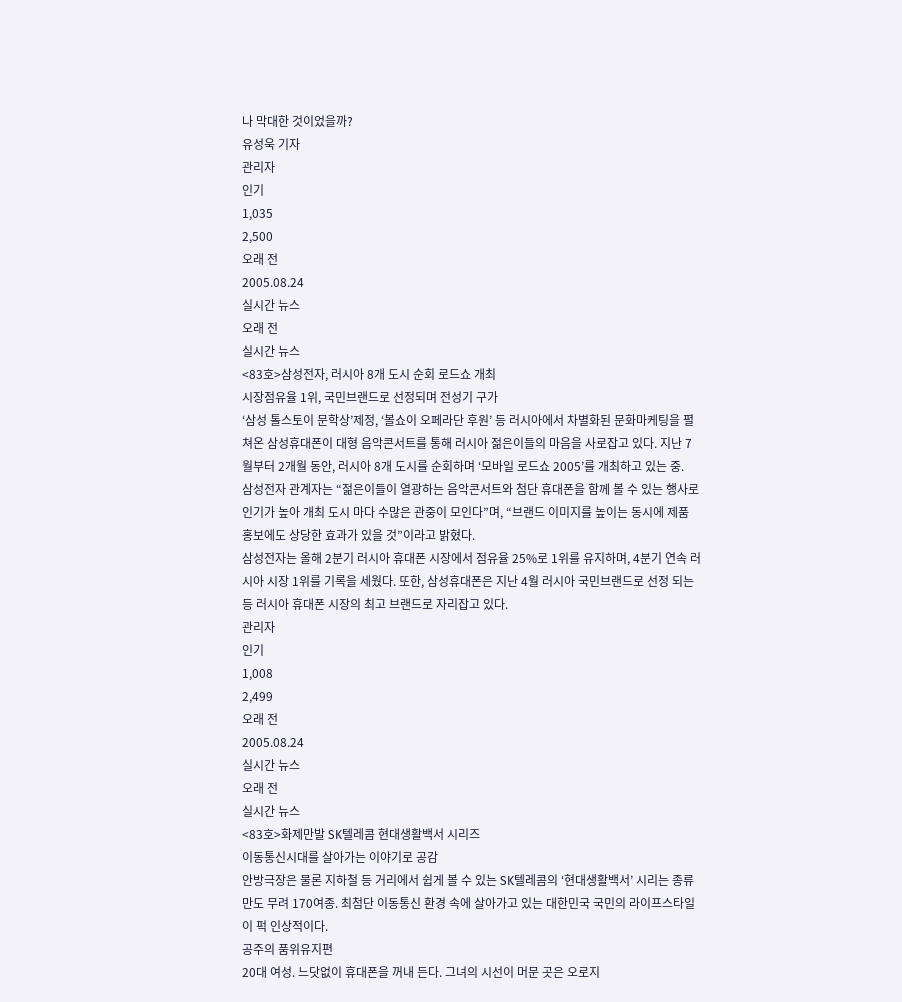나 막대한 것이었을까?
유성욱 기자
관리자
인기
1,035
2,500
오래 전
2005.08.24
실시간 뉴스
오래 전
실시간 뉴스
<83호>삼성전자, 러시아 8개 도시 순회 로드쇼 개최
시장점유율 1위, 국민브랜드로 선정되며 전성기 구가
‘삼성 톨스토이 문학상’제정, ‘볼쇼이 오페라단 후원’ 등 러시아에서 차별화된 문화마케팅을 펼쳐온 삼성휴대폰이 대형 음악콘서트를 통해 러시아 젊은이들의 마음을 사로잡고 있다. 지난 7월부터 2개월 동안, 러시아 8개 도시를 순회하며 ‘모바일 로드쇼 2005’를 개최하고 있는 중.
삼성전자 관계자는 “젊은이들이 열광하는 음악콘서트와 첨단 휴대폰을 함께 볼 수 있는 행사로 인기가 높아 개최 도시 마다 수많은 관중이 모인다”며, “브랜드 이미지를 높이는 동시에 제품 홍보에도 상당한 효과가 있을 것”이라고 밝혔다.
삼성전자는 올해 2분기 러시아 휴대폰 시장에서 점유율 25%로 1위를 유지하며, 4분기 연속 러시아 시장 1위를 기록을 세웠다. 또한, 삼성휴대폰은 지난 4월 러시아 국민브랜드로 선정 되는 등 러시아 휴대폰 시장의 최고 브랜드로 자리잡고 있다.
관리자
인기
1,008
2,499
오래 전
2005.08.24
실시간 뉴스
오래 전
실시간 뉴스
<83호>화제만발 SK텔레콤 현대생활백서 시리즈
이동통신시대를 살아가는 이야기로 공감
안방극장은 물론 지하철 등 거리에서 쉽게 볼 수 있는 SK텔레콤의 ‘현대생활백서’ 시리는 종류만도 무려 170여종. 최첨단 이동통신 환경 속에 살아가고 있는 대한민국 국민의 라이프스타일이 퍽 인상적이다.
공주의 품위유지편
20대 여성. 느닷없이 휴대폰을 꺼내 든다. 그녀의 시선이 머문 곳은 오로지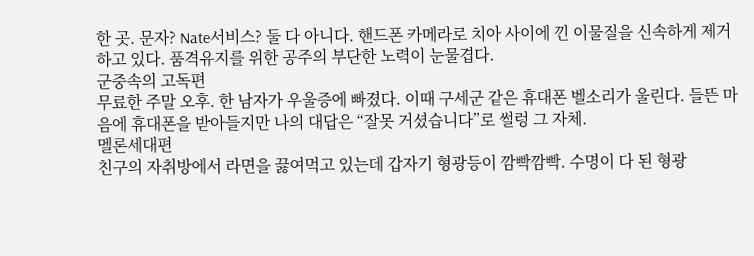한 곳. 문자? Nate서비스? 둘 다 아니다. 핸드폰 카메라로 치아 사이에 낀 이물질을 신속하게 제거하고 있다. 품격유지를 위한 공주의 부단한 노력이 눈물겹다.
군중속의 고독편
무료한 주말 오후. 한 남자가 우울증에 빠졌다. 이때 구세군 같은 휴대폰 벨소리가 울린다. 들뜬 마음에 휴대폰을 받아들지만 나의 대답은 “잘못 거셨습니다”로 썰렁 그 자체.
멜론세대편
친구의 자취방에서 라면을 끓여먹고 있는데 갑자기 형광등이 깜빡깜빡. 수명이 다 된 형광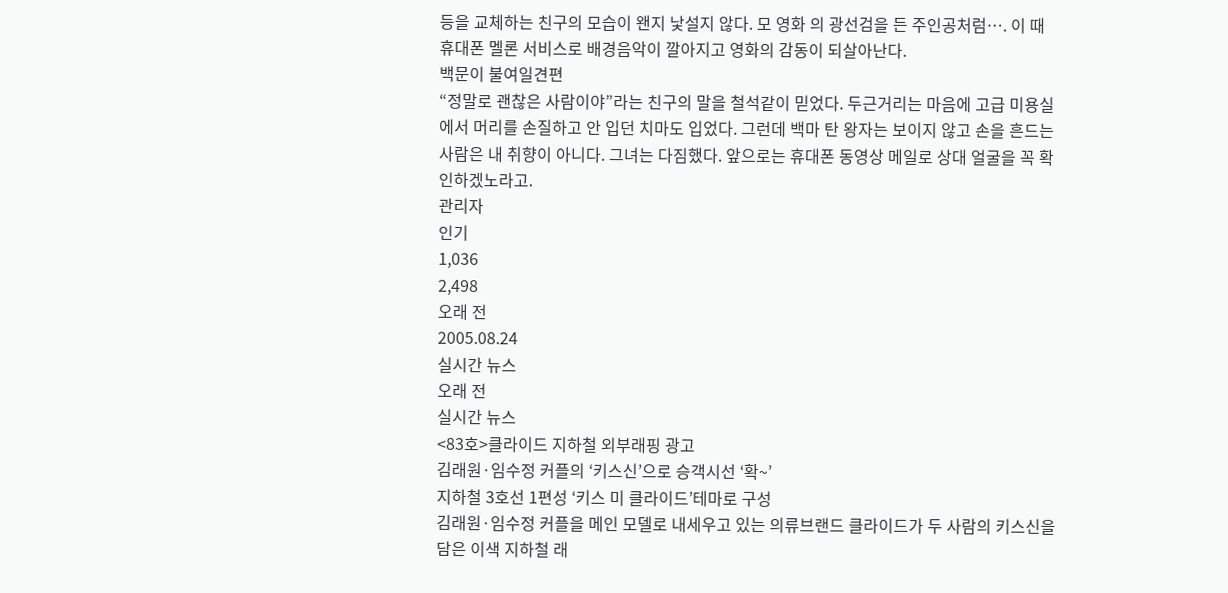등을 교체하는 친구의 모습이 왠지 낯설지 않다. 모 영화 의 광선검을 든 주인공처럼…. 이 때 휴대폰 멜론 서비스로 배경음악이 깔아지고 영화의 감동이 되살아난다.
백문이 불여일견편
“정말로 괜찮은 사람이야”라는 친구의 말을 철석같이 믿었다. 두근거리는 마음에 고급 미용실에서 머리를 손질하고 안 입던 치마도 입었다. 그런데 백마 탄 왕자는 보이지 않고 손을 흔드는 사람은 내 취향이 아니다. 그녀는 다짐했다. 앞으로는 휴대폰 동영상 메일로 상대 얼굴을 꼭 확인하겠노라고.
관리자
인기
1,036
2,498
오래 전
2005.08.24
실시간 뉴스
오래 전
실시간 뉴스
<83호>클라이드 지하철 외부래핑 광고
김래원·임수정 커플의 ‘키스신’으로 승객시선 ‘확~’
지하철 3호선 1편성 ‘키스 미 클라이드’테마로 구성
김래원·임수정 커플을 메인 모델로 내세우고 있는 의류브랜드 클라이드가 두 사람의 키스신을 담은 이색 지하철 래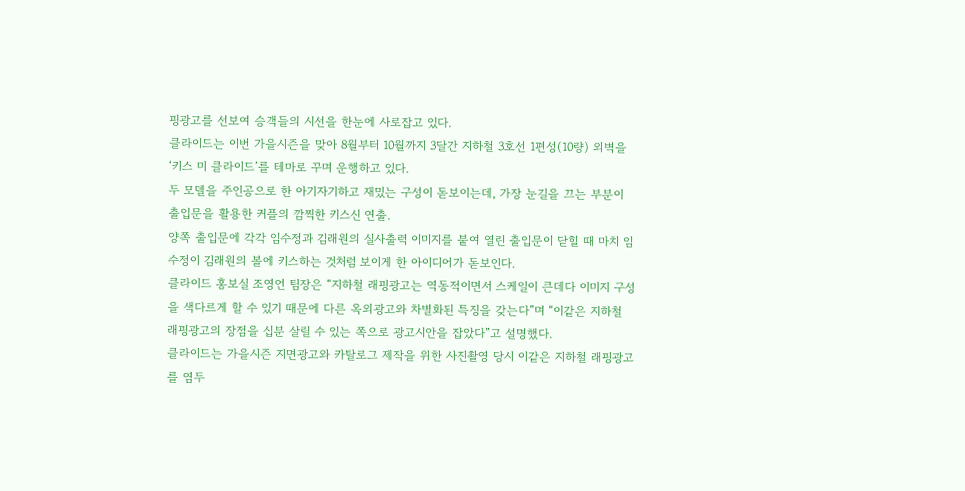핑광고를 선보여 승객들의 시선을 한눈에 사로잡고 있다.
클라이드는 이번 가을시즌을 맞아 8월부터 10월까지 3달간 지하철 3호선 1편성(10량) 외벽을 ‘키스 미 클라이드’를 테마로 꾸며 운행하고 있다.
두 모델을 주인공으로 한 아기자기하고 재밌는 구성이 돋보이는데, 가장 눈길을 끄는 부분이 출입문을 활용한 커플의 깜찍한 키스신 연출.
양쪽 출입문에 각각 임수정과 김래원의 실사출력 이미지를 붙여 열린 출입문이 닫힐 때 마치 임수정이 김래원의 볼에 키스하는 것처럼 보이게 한 아이디어가 돋보인다.
클라이드 홍보실 조영언 팀장은 “지하철 래핑광고는 역동적이면서 스케일이 큰데다 이미지 구성을 색다르게 할 수 있기 때문에 다른 옥외광고와 차별화된 특징을 갖는다”며 “이같은 지하철 래핑광고의 장점을 십분 살릴 수 있는 쪽으로 광고시안을 잡았다”고 설명했다.
클라이드는 가을시즌 지면광고와 카탈로그 제작을 위한 사진촬영 당시 이같은 지하철 래핑광고를 염두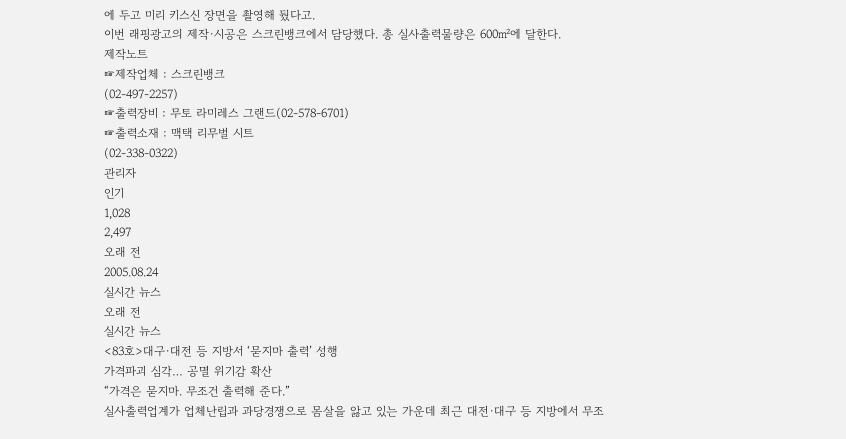에 두고 미리 키스신 장면을 촬영해 뒀다고.
이번 래핑광고의 제작·시공은 스크린뱅크에서 담당했다. 총 실사출력물량은 600㎡에 달한다.
제작노트
☞제작업체 : 스크린뱅크
(02-497-2257)
☞출력장비 : 무토 라미레스 그랜드(02-578-6701)
☞출력소재 : 맥택 리무벌 시트
(02-338-0322)
관리자
인기
1,028
2,497
오래 전
2005.08.24
실시간 뉴스
오래 전
실시간 뉴스
<83호>대구·대전 등 지방서 ‘묻지마 출력’ 성행
가격파괴 심각… 공멸 위기감 확산
“가격은 묻지마. 무조건 출력해 준다.”
실사출력업계가 업체난립과 과당경쟁으로 몸살을 앓고 있는 가운데 최근 대전·대구 등 지방에서 무조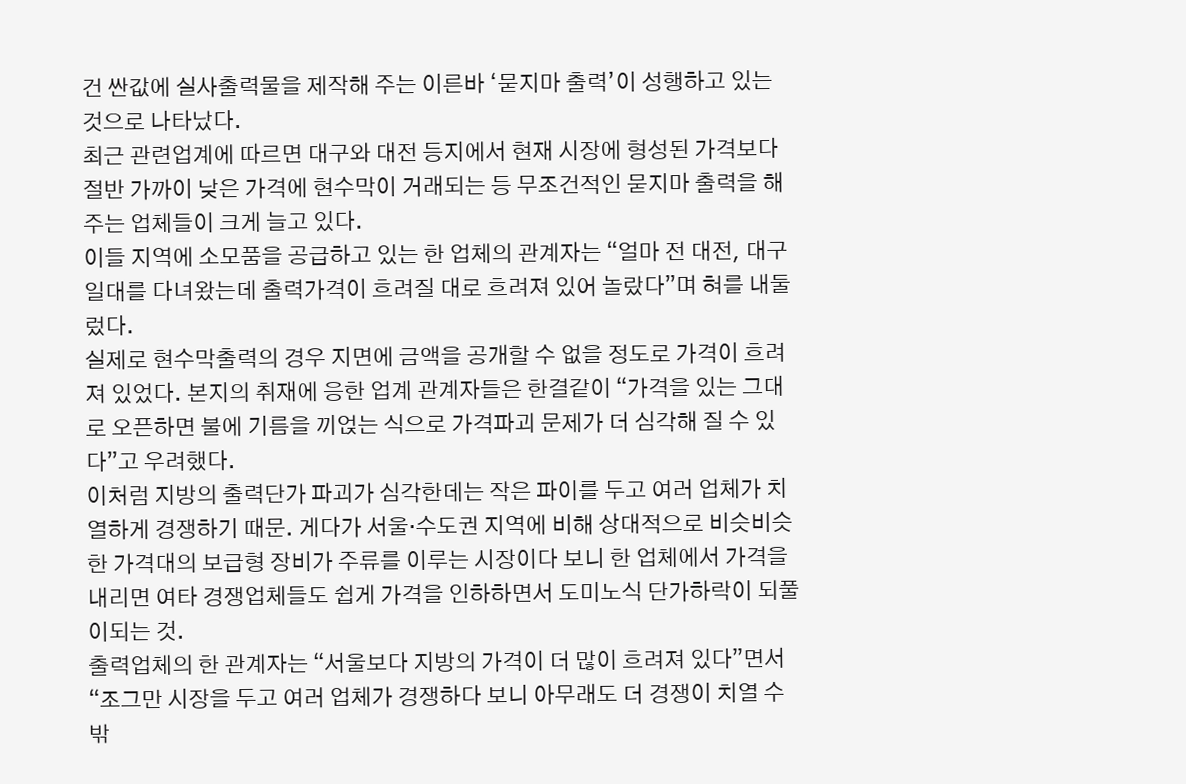건 싼값에 실사출력물을 제작해 주는 이른바 ‘묻지마 출력’이 성행하고 있는 것으로 나타났다.
최근 관련업계에 따르면 대구와 대전 등지에서 현재 시장에 형성된 가격보다 절반 가까이 낮은 가격에 현수막이 거래되는 등 무조건적인 묻지마 출력을 해 주는 업체들이 크게 늘고 있다.
이들 지역에 소모품을 공급하고 있는 한 업체의 관계자는 “얼마 전 대전, 대구 일대를 다녀왔는데 출력가격이 흐려질 대로 흐려져 있어 놀랐다”며 혀를 내둘렀다.
실제로 현수막출력의 경우 지면에 금액을 공개할 수 없을 정도로 가격이 흐려져 있었다. 본지의 취재에 응한 업계 관계자들은 한결같이 “가격을 있는 그대로 오픈하면 불에 기름을 끼얹는 식으로 가격파괴 문제가 더 심각해 질 수 있다”고 우려했다.
이처럼 지방의 출력단가 파괴가 심각한데는 작은 파이를 두고 여러 업체가 치열하게 경쟁하기 때문. 게다가 서울·수도권 지역에 비해 상대적으로 비슷비슷한 가격대의 보급형 장비가 주류를 이루는 시장이다 보니 한 업체에서 가격을 내리면 여타 경쟁업체들도 쉽게 가격을 인하하면서 도미노식 단가하락이 되풀이되는 것.
출력업체의 한 관계자는 “서울보다 지방의 가격이 더 많이 흐려져 있다”면서 “조그만 시장을 두고 여러 업체가 경쟁하다 보니 아무래도 더 경쟁이 치열 수밖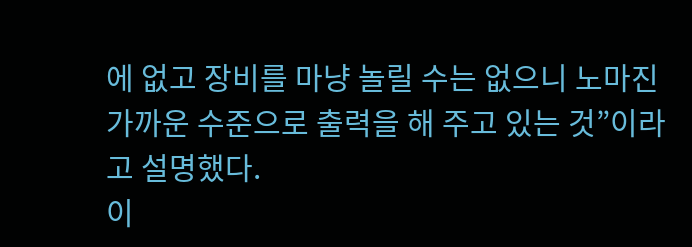에 없고 장비를 마냥 놀릴 수는 없으니 노마진 가까운 수준으로 출력을 해 주고 있는 것”이라고 설명했다.
이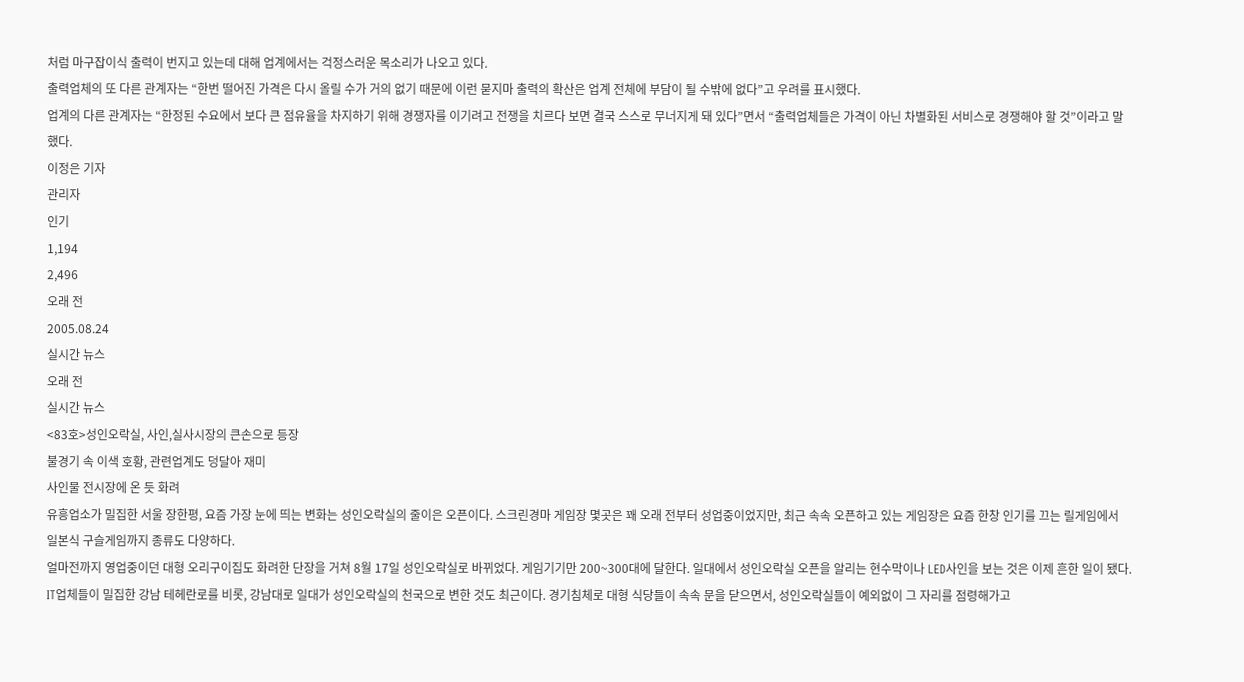처럼 마구잡이식 출력이 번지고 있는데 대해 업계에서는 걱정스러운 목소리가 나오고 있다.
출력업체의 또 다른 관계자는 “한번 떨어진 가격은 다시 올릴 수가 거의 없기 때문에 이런 묻지마 출력의 확산은 업계 전체에 부담이 될 수밖에 없다”고 우려를 표시했다.
업계의 다른 관계자는 “한정된 수요에서 보다 큰 점유율을 차지하기 위해 경쟁자를 이기려고 전쟁을 치르다 보면 결국 스스로 무너지게 돼 있다”면서 “출력업체들은 가격이 아닌 차별화된 서비스로 경쟁해야 할 것”이라고 말했다.
이정은 기자
관리자
인기
1,194
2,496
오래 전
2005.08.24
실시간 뉴스
오래 전
실시간 뉴스
<83호>성인오락실, 사인,실사시장의 큰손으로 등장
불경기 속 이색 호황, 관련업계도 덩달아 재미
사인물 전시장에 온 듯 화려
유흥업소가 밀집한 서울 장한평, 요즘 가장 눈에 띄는 변화는 성인오락실의 줄이은 오픈이다. 스크린경마 게임장 몇곳은 꽤 오래 전부터 성업중이었지만, 최근 속속 오픈하고 있는 게임장은 요즘 한창 인기를 끄는 릴게임에서 일본식 구슬게임까지 종류도 다양하다.
얼마전까지 영업중이던 대형 오리구이집도 화려한 단장을 거쳐 8월 17일 성인오락실로 바뀌었다. 게임기기만 200~300대에 달한다. 일대에서 성인오락실 오픈을 알리는 현수막이나 LED사인을 보는 것은 이제 흔한 일이 됐다.
IT업체들이 밀집한 강남 테헤란로를 비롯, 강남대로 일대가 성인오락실의 천국으로 변한 것도 최근이다. 경기침체로 대형 식당들이 속속 문을 닫으면서, 성인오락실들이 예외없이 그 자리를 점령해가고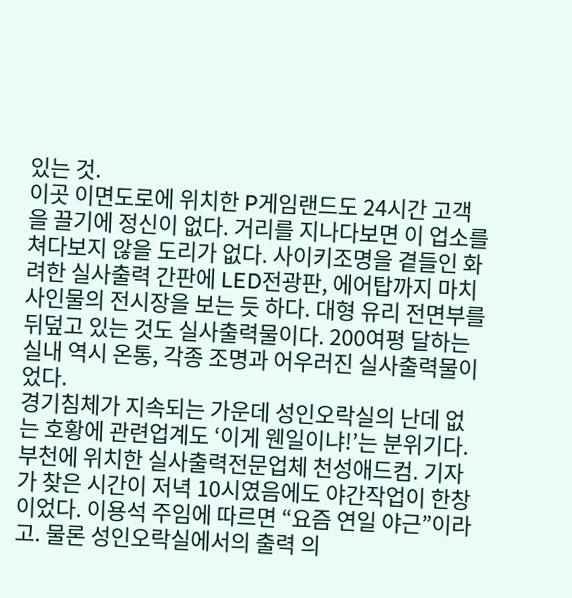있는 것.
이곳 이면도로에 위치한 P게임랜드도 24시간 고객을 끌기에 정신이 없다. 거리를 지나다보면 이 업소를 쳐다보지 않을 도리가 없다. 사이키조명을 곁들인 화려한 실사출력 간판에 LED전광판, 에어탑까지 마치 사인물의 전시장을 보는 듯 하다. 대형 유리 전면부를 뒤덮고 있는 것도 실사출력물이다. 200여평 달하는 실내 역시 온통, 각종 조명과 어우러진 실사출력물이었다.
경기침체가 지속되는 가운데 성인오락실의 난데 없는 호황에 관련업계도 ‘이게 웬일이냐!’는 분위기다. 부천에 위치한 실사출력전문업체 천성애드컴. 기자가 찾은 시간이 저녁 10시였음에도 야간작업이 한창이었다. 이용석 주임에 따르면 “요즘 연일 야근”이라고. 물론 성인오락실에서의 출력 의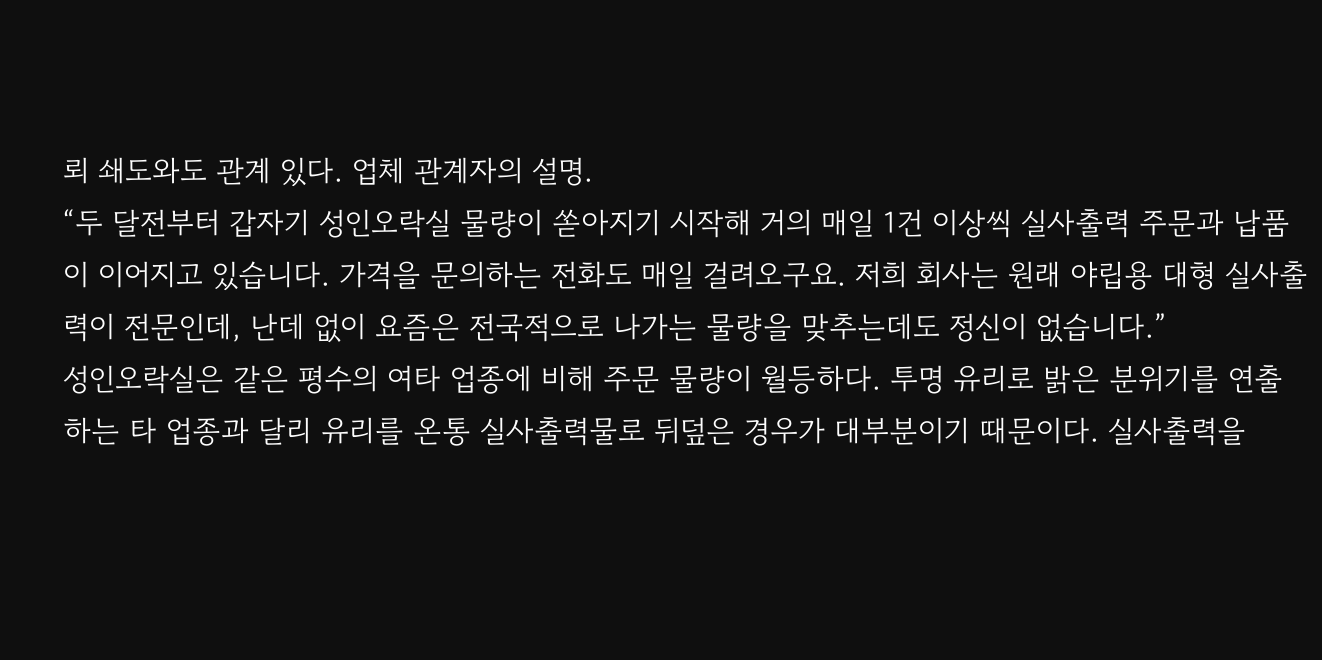뢰 쇄도와도 관계 있다. 업체 관계자의 설명.
“두 달전부터 갑자기 성인오락실 물량이 쏟아지기 시작해 거의 매일 1건 이상씩 실사출력 주문과 납품이 이어지고 있습니다. 가격을 문의하는 전화도 매일 걸려오구요. 저희 회사는 원래 야립용 대형 실사출력이 전문인데, 난데 없이 요즘은 전국적으로 나가는 물량을 맞추는데도 정신이 없습니다.”
성인오락실은 같은 평수의 여타 업종에 비해 주문 물량이 월등하다. 투명 유리로 밝은 분위기를 연출하는 타 업종과 달리 유리를 온통 실사출력물로 뒤덮은 경우가 대부분이기 때문이다. 실사출력을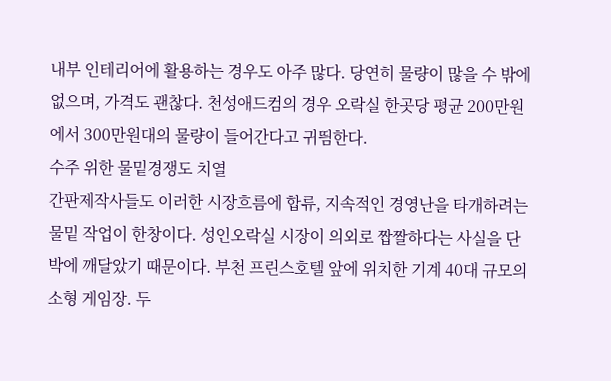내부 인테리어에 활용하는 경우도 아주 많다. 당연히 물량이 많을 수 밖에 없으며, 가격도 괜찮다. 천성애드컴의 경우 오락실 한곳당 평균 200만원에서 300만원대의 물량이 들어간다고 귀띔한다.
수주 위한 물밑경쟁도 치열
간판제작사들도 이러한 시장흐름에 합류, 지속적인 경영난을 타개하려는 물밑 작업이 한창이다. 성인오락실 시장이 의외로 짭짤하다는 사실을 단박에 깨달았기 때문이다. 부천 프린스호텔 앞에 위치한 기계 40대 규모의 소형 게임장. 두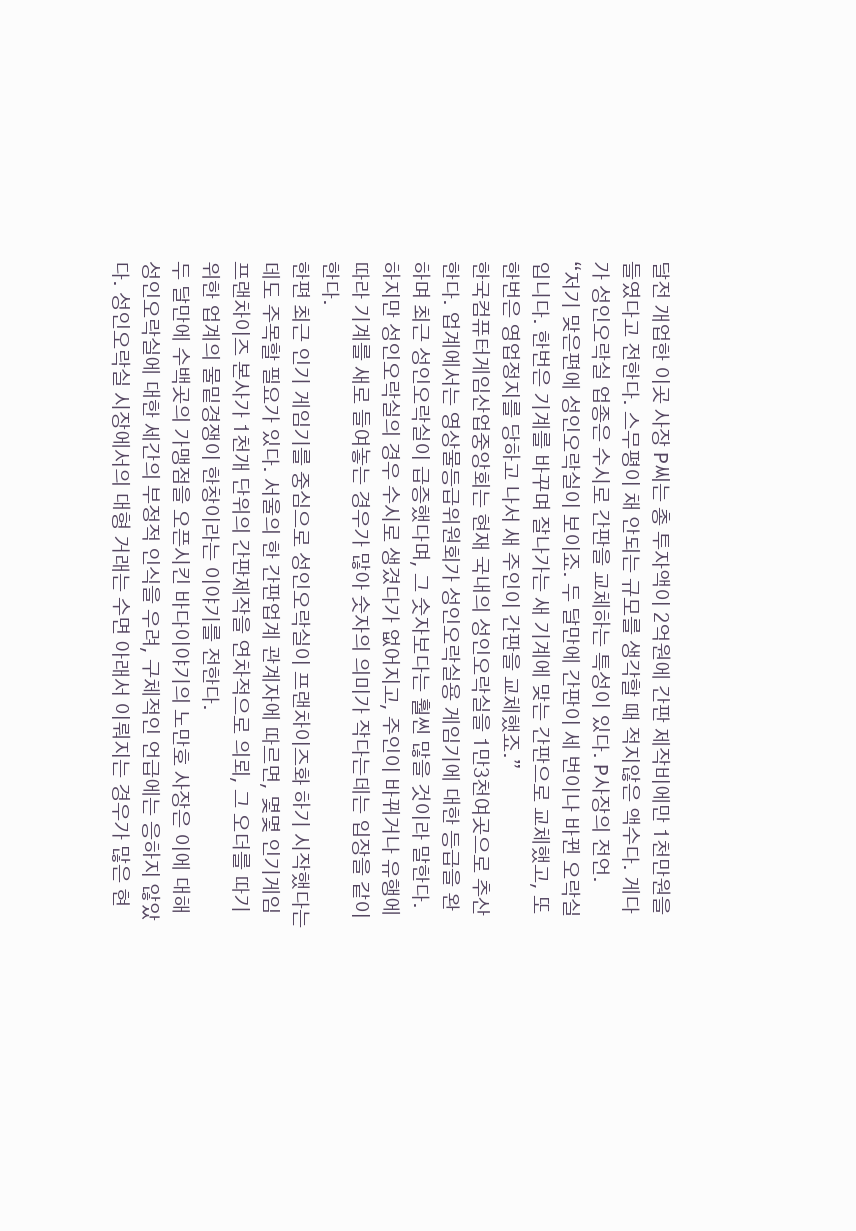달전 개업한 이곳 사장 P씨는 총 투자액이 2억원에 간판 제작비에만 1천만원을 들였다고 전한다. 스무평이 채 안되는 규모를 생각할 때 적지않은 액수다. 게다가 성인오락실 업종은 수시로 간판을 교체하는 특성이 있다. P사장의 전언.
“저기 맞은편에 성인오락실이 보이죠. 두 달만에 간판이 세 번이나 바뀐 오락실입니다. 한번은 기계를 바꾸며 잘나가는 새 기계에 맞는 간판으로 교체했고, 또 한번은 영업정지를 당하고 나서 새 주인이 간판을 교체했죠.”
한국컴퓨터게임산업중앙회는 현재 국내의 성인오락실을 1만3천여곳으로 추산한다. 업계에서는 영상물등급위원회가 성인오락실용 게임기에 대한 등급을 완하며 최근 성인오락실이 급증했다며, 그 숫자보다는 훨씬 많을 것이라 말한다. 하지만 성인오락실의 경우 수시로 생겼다가 없어지고, 주인이 바뀌거나 유행에 따라 기계를 새로 들여놓는 경우가 많아 숫자의 의미가 작다는데는 입장을 같이한다.
한편 최근 인기 게임기를 중심으로 성인오락실이 프랜차이즈화 하기 시작했다는 데도 주목할 필요가 있다. 서울의 한 간판업계 관계자에 따르면, 몇몇 인기게임 프랜차이즈 본사가 1천개 단위의 간판제작을 연차적으로 의뢰, 그 오더를 따기 위한 업계의 물밑경쟁이 한창이라는 이야기를 전한다.
두 달만에 수백곳의 가맹점을 오픈시킨 바다이야기의 노만호 사장은 이에 대해 성인오락실에 대한 세간의 부정적 인식을 우려, 구체적인 언급에는 응하지 않았다. 성인오락실 시장에서의 대형 거래는 수면 아래서 이뤄지는 경우가 많은 현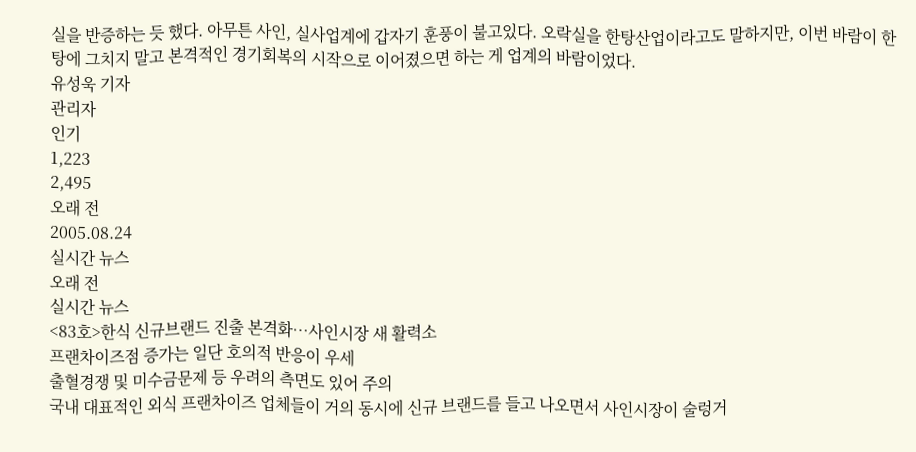실을 반증하는 듯 했다. 아무튼 사인, 실사업계에 갑자기 훈풍이 불고있다. 오락실을 한탕산업이라고도 말하지만, 이번 바람이 한탕에 그치지 말고 본격적인 경기회복의 시작으로 이어졌으면 하는 게 업계의 바람이었다.
유성욱 기자
관리자
인기
1,223
2,495
오래 전
2005.08.24
실시간 뉴스
오래 전
실시간 뉴스
<83호>한식 신규브랜드 진출 본격화…사인시장 새 활력소
프랜차이즈점 증가는 일단 호의적 반응이 우세
출혈경쟁 및 미수금문제 등 우려의 측면도 있어 주의
국내 대표적인 외식 프랜차이즈 업체들이 거의 동시에 신규 브랜드를 들고 나오면서 사인시장이 술렁거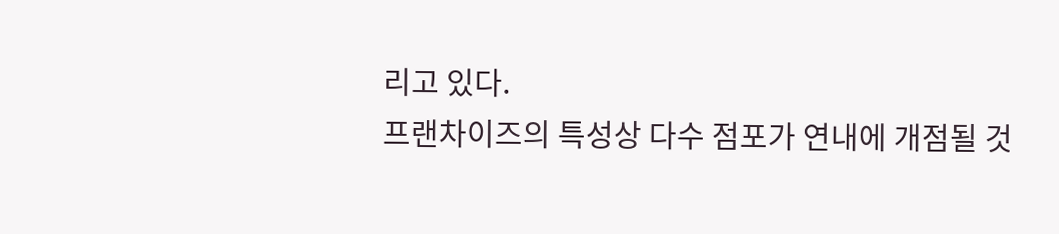리고 있다.
프랜차이즈의 특성상 다수 점포가 연내에 개점될 것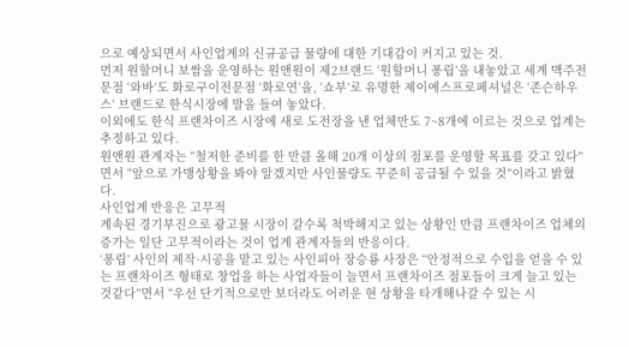으로 예상되면서 사인업계의 신규공급 물량에 대한 기대감이 커지고 있는 것.
먼저 원할머니 보쌈을 운영하는 원앤원이 제2브랜드 ‘원할머니 퐁립’을 내놓았고 세계 맥주전문점 ‘와바’도 화로구이전문점 ‘화로연’을, ‘쇼부’로 유명한 제이에스프로페셔널은 ‘존슨하우스’ 브랜드로 한식시장에 발을 들여 놓았다.
이외에도 한식 프랜차이즈 시장에 새로 도전장을 낸 업체만도 7~8개에 이르는 것으로 업계는 추정하고 있다.
원앤원 관계자는 “철저한 준비를 한 만큼 올해 20개 이상의 점포를 운영할 목표를 갖고 있다”면서 “앞으로 가맹상황을 봐야 알겠지만 사인물량도 꾸준히 공급될 수 있을 것”이라고 밝혔다.
사인업계 반응은 고무적
계속된 경기부진으로 광고물 시장이 갈수록 척박해지고 있는 상황인 만큼 프랜차이즈 업체의 증가는 일단 고무적이라는 것이 업계 관계자들의 반응이다.
‘퐁립’ 사인의 제작·시공을 맡고 있는 사인피아 장승룡 사장은 “안정적으로 수입을 얻을 수 있는 프랜차이즈 형태로 창업을 하는 사업자들이 늘면서 프랜차이즈 점포들이 크게 늘고 있는 것같다”면서 “우선 단기적으로만 보더라도 어려운 현 상황을 타개해나갈 수 있는 시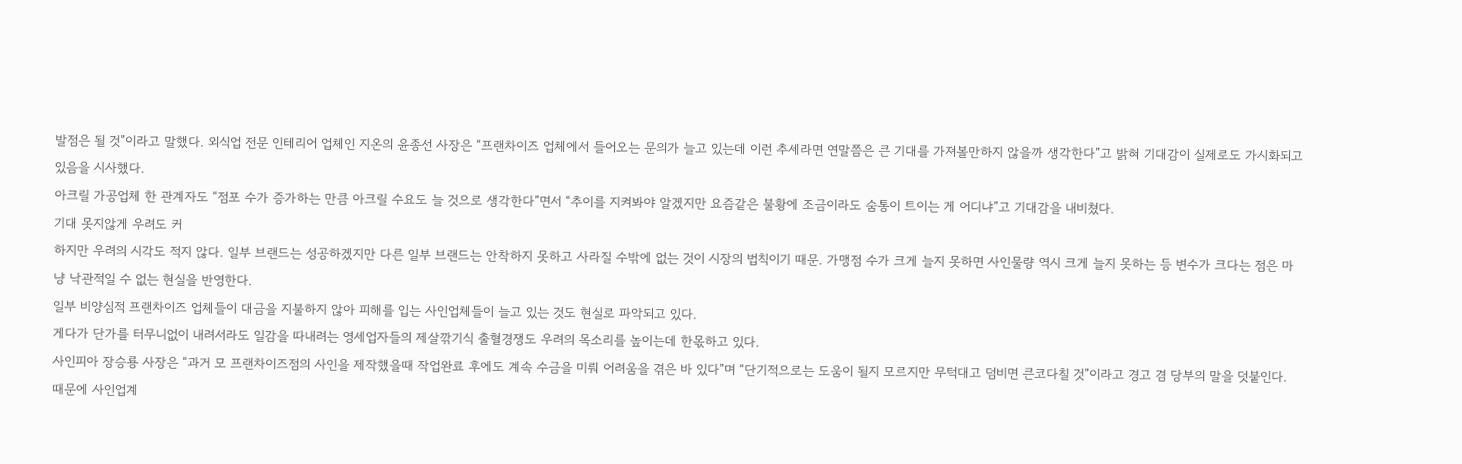발점은 될 것”이라고 말했다. 외식업 전문 인테리어 업체인 지온의 윤종선 사장은 “프랜차이즈 업체에서 들어오는 문의가 늘고 있는데 이런 추세라면 연말쯤은 큰 기대를 가져볼만하지 않을까 생각한다”고 밝혀 기대감이 실제로도 가시화되고 있음을 시사했다.
아크릴 가공업체 한 관계자도 “점포 수가 증가하는 만큼 아크릴 수요도 늘 것으로 생각한다”면서 “추이를 지켜봐야 알겠지만 요즘같은 불황에 조금이라도 숨통이 트이는 게 어디냐”고 기대감을 내비쳤다.
기대 못지않게 우려도 커
하지만 우려의 시각도 적지 않다. 일부 브랜드는 성공하겠지만 다른 일부 브랜드는 안착하지 못하고 사라질 수밖에 없는 것이 시장의 법칙이기 때문. 가맹점 수가 크게 늘지 못하면 사인물량 역시 크게 늘지 못하는 등 변수가 크다는 점은 마냥 낙관적일 수 없는 현실을 반영한다.
일부 비양심적 프랜차이즈 업체들이 대금을 지불하지 않아 피해를 입는 사인업체들이 늘고 있는 것도 현실로 파악되고 있다.
게다가 단가를 터무니없이 내려서라도 일감을 따내려는 영세업자들의 제살깎기식 출혈경쟁도 우려의 목소리를 높이는데 한몫하고 있다.
사인피아 장승룡 사장은 “과거 모 프랜차이즈점의 사인을 제작했을때 작업완료 후에도 계속 수금을 미뤄 어려움을 겪은 바 있다”며 “단기적으로는 도움이 될지 모르지만 무턱대고 덤비면 큰코다칠 것”이라고 경고 겸 당부의 말을 덧붙인다. 때문에 사인업계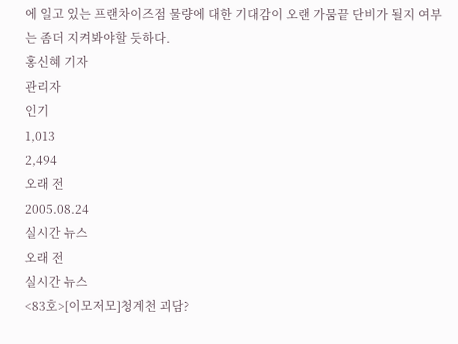에 일고 있는 프랜차이즈점 물량에 대한 기대감이 오랜 가뭄끝 단비가 될지 여부는 좀더 지켜봐야할 듯하다.
홍신혜 기자
관리자
인기
1,013
2,494
오래 전
2005.08.24
실시간 뉴스
오래 전
실시간 뉴스
<83호>[이모저모]청계천 괴담?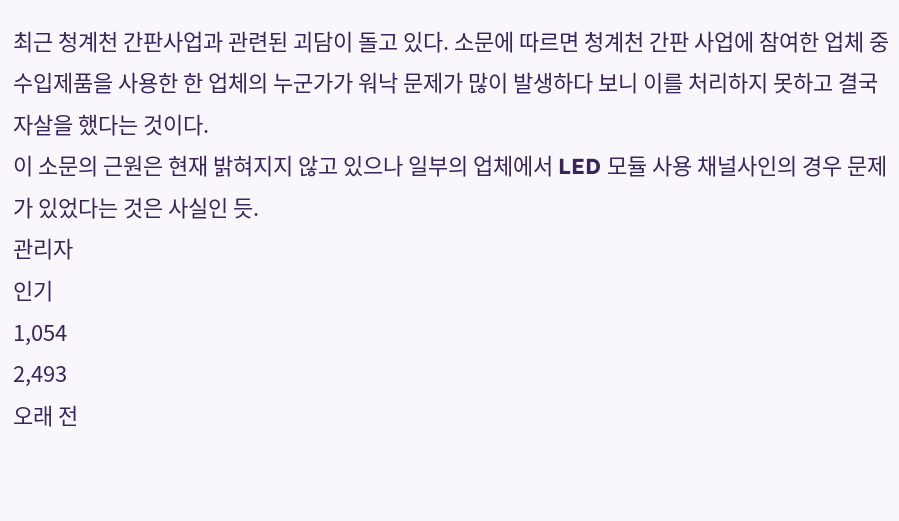최근 청계천 간판사업과 관련된 괴담이 돌고 있다. 소문에 따르면 청계천 간판 사업에 참여한 업체 중 수입제품을 사용한 한 업체의 누군가가 워낙 문제가 많이 발생하다 보니 이를 처리하지 못하고 결국 자살을 했다는 것이다.
이 소문의 근원은 현재 밝혀지지 않고 있으나 일부의 업체에서 LED 모듈 사용 채널사인의 경우 문제가 있었다는 것은 사실인 듯.
관리자
인기
1,054
2,493
오래 전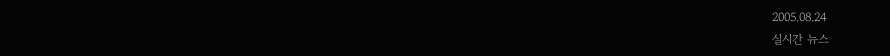2005.08.24
실시간 뉴스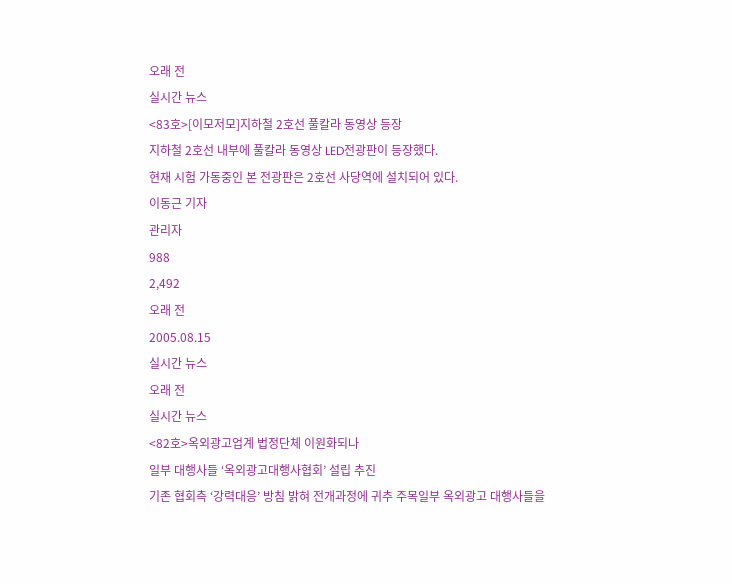오래 전
실시간 뉴스
<83호>[이모저모]지하철 2호선 풀칼라 동영상 등장
지하철 2호선 내부에 풀칼라 동영상 LED전광판이 등장했다.
현재 시험 가동중인 본 전광판은 2호선 사당역에 설치되어 있다.
이동근 기자
관리자
988
2,492
오래 전
2005.08.15
실시간 뉴스
오래 전
실시간 뉴스
<82호>옥외광고업계 법정단체 이원화되나
일부 대행사들 ‘옥외광고대행사협회’ 설립 추진
기존 협회측 ‘강력대응’ 방침 밝혀 전개과정에 귀추 주목일부 옥외광고 대행사들을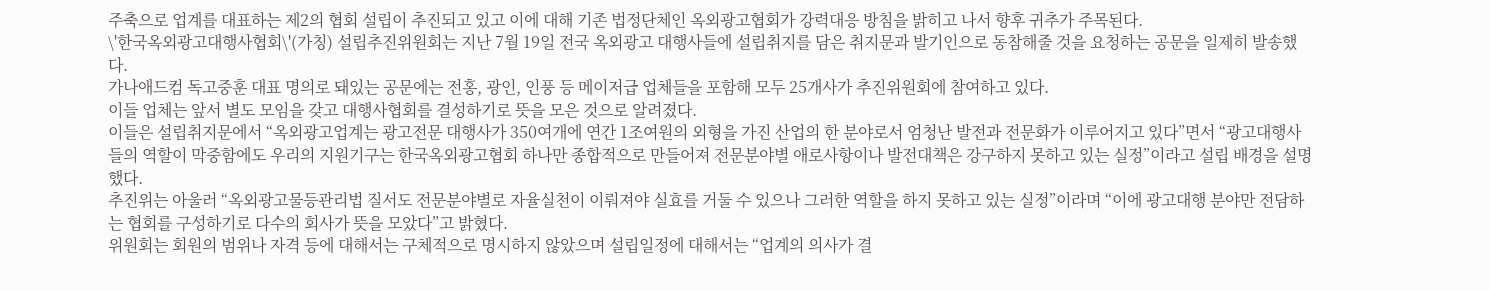주축으로 업계를 대표하는 제2의 협회 설립이 추진되고 있고 이에 대해 기존 법정단체인 옥외광고협회가 강력대응 방침을 밝히고 나서 향후 귀추가 주목된다.
\'한국옥외광고대행사협회\'(가칭) 설립추진위원회는 지난 7월 19일 전국 옥외광고 대행사들에 설립취지를 담은 취지문과 발기인으로 동참해줄 것을 요청하는 공문을 일제히 발송했다.
가나애드컴 독고중훈 대표 명의로 돼있는 공문에는 전홍, 광인, 인풍 등 메이저급 업체들을 포함해 모두 25개사가 추진위원회에 참여하고 있다.
이들 업체는 앞서 별도 모임을 갖고 대행사협회를 결성하기로 뜻을 모은 것으로 알려졌다.
이들은 설립취지문에서 “옥외광고업계는 광고전문 대행사가 350여개에 연간 1조여원의 외형을 가진 산업의 한 분야로서 엄청난 발전과 전문화가 이루어지고 있다”면서 “광고대행사들의 역할이 막중함에도 우리의 지원기구는 한국옥외광고협회 하나만 종합적으로 만들어져 전문분야별 애로사항이나 발전대책은 강구하지 못하고 있는 실정”이라고 설립 배경을 설명했다.
추진위는 아울러 “옥외광고물등관리법 질서도 전문분야별로 자율실천이 이뤄져야 실효를 거둘 수 있으나 그러한 역할을 하지 못하고 있는 실정”이라며 “이에 광고대행 분야만 전담하는 협회를 구성하기로 다수의 회사가 뜻을 모았다”고 밝혔다.
위원회는 회원의 범위나 자격 등에 대해서는 구체적으로 명시하지 않았으며 설립일정에 대해서는 “업계의 의사가 결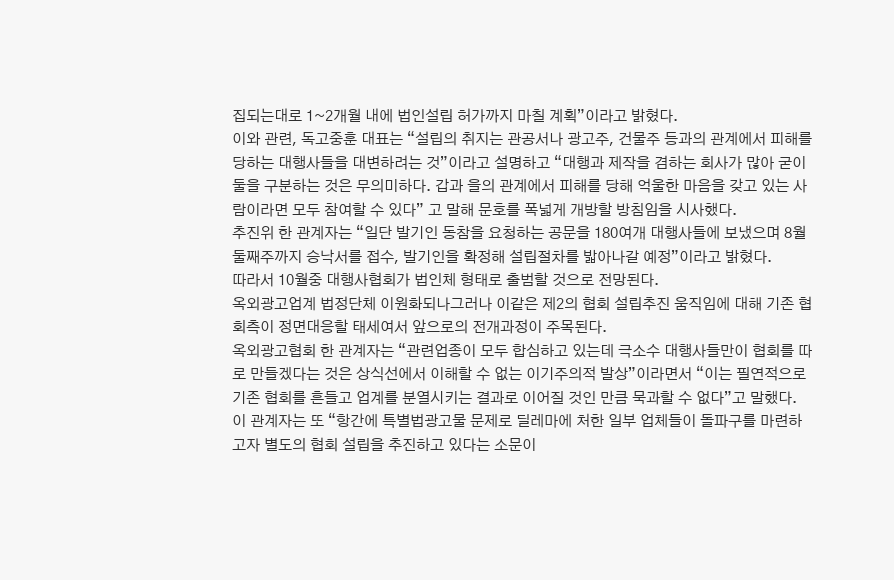집되는대로 1~2개월 내에 법인설립 허가까지 마칠 계획”이라고 밝혔다.
이와 관련, 독고중훈 대표는 “설립의 취지는 관공서나 광고주, 건물주 등과의 관계에서 피해를 당하는 대행사들을 대변하려는 것”이라고 설명하고 “대행과 제작을 겸하는 회사가 많아 굳이 둘을 구분하는 것은 무의미하다. 갑과 을의 관계에서 피해를 당해 억울한 마음을 갖고 있는 사람이라면 모두 참여할 수 있다” 고 말해 문호를 폭넓게 개방할 방침임을 시사했다.
추진위 한 관계자는 “일단 발기인 동참을 요청하는 공문을 180여개 대행사들에 보냈으며 8월 둘째주까지 승낙서를 접수, 발기인을 확정해 설립절차를 밟아나갈 예정”이라고 밝혔다.
따라서 10월중 대행사협회가 법인체 형태로 출범할 것으로 전망된다.
옥외광고업계 법정단체 이원화되나그러나 이같은 제2의 협회 설립추진 움직임에 대해 기존 협회측이 정면대응할 태세여서 앞으로의 전개과정이 주목된다.
옥외광고협회 한 관계자는 “관련업종이 모두 합심하고 있는데 극소수 대행사들만이 협회를 따로 만들겠다는 것은 상식선에서 이해할 수 없는 이기주의적 발상”이라면서 “이는 필연적으로 기존 협회를 흔들고 업계를 분열시키는 결과로 이어질 것인 만큼 묵과할 수 없다”고 말했다.
이 관계자는 또 “항간에 특별법광고물 문제로 딜레마에 처한 일부 업체들이 돌파구를 마련하고자 별도의 협회 설립을 추진하고 있다는 소문이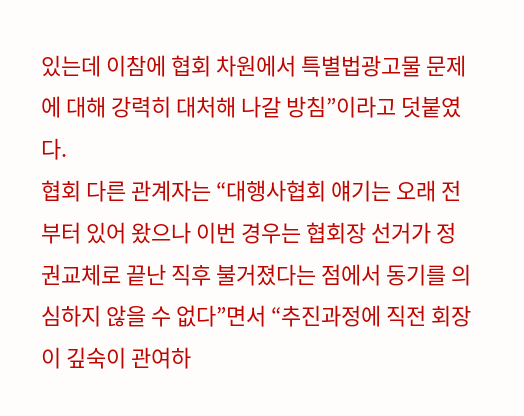있는데 이참에 협회 차원에서 특별법광고물 문제에 대해 강력히 대처해 나갈 방침”이라고 덧붙였다.
협회 다른 관계자는 “대행사협회 얘기는 오래 전부터 있어 왔으나 이번 경우는 협회장 선거가 정권교체로 끝난 직후 불거졌다는 점에서 동기를 의심하지 않을 수 없다”면서 “추진과정에 직전 회장이 깊숙이 관여하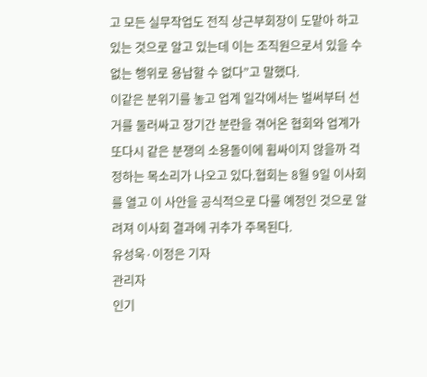고 모든 실무작업도 전직 상근부회장이 도맡아 하고 있는 것으로 알고 있는데 이는 조직원으로서 있을 수 없는 행위로 용납할 수 없다”고 말했다.
이같은 분위기를 놓고 업계 일각에서는 벌써부터 선거를 둘러싸고 장기간 분란을 겪어온 협회와 업계가 또다시 같은 분쟁의 소용돌이에 휩싸이지 않을까 걱정하는 목소리가 나오고 있다.협회는 8월 9일 이사회를 열고 이 사안을 공식적으로 다룰 예정인 것으로 알려져 이사회 결과에 귀추가 주목된다.
유성욱·이정은 기자
관리자
인기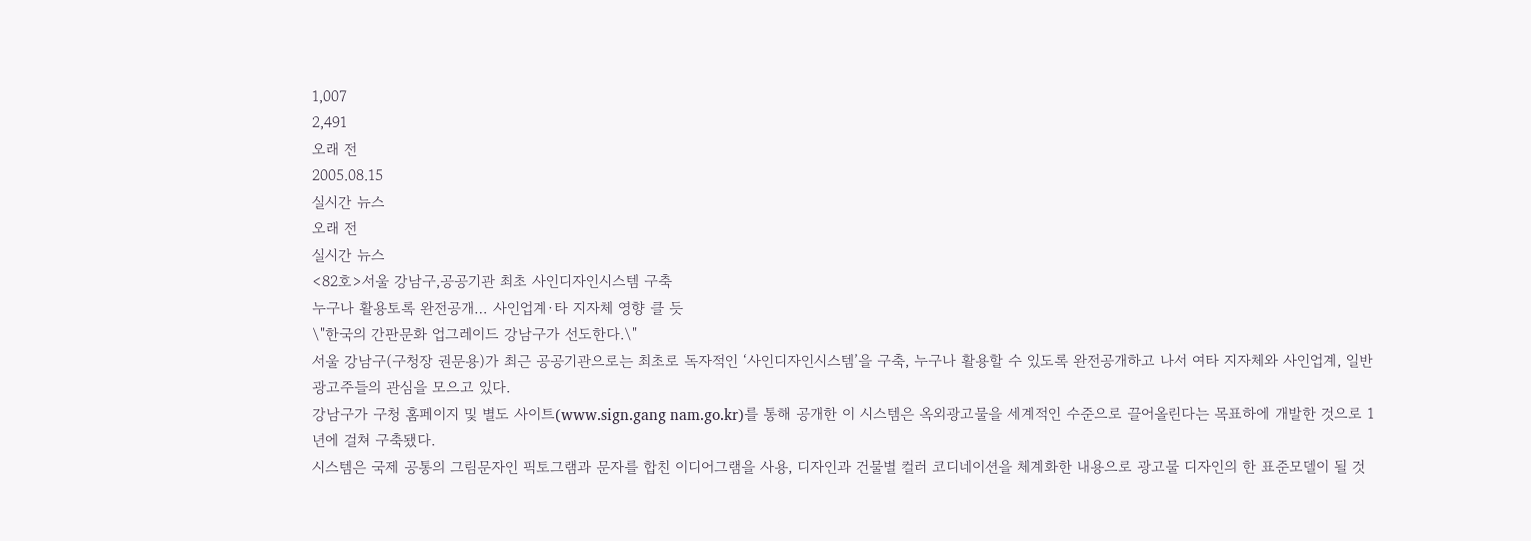1,007
2,491
오래 전
2005.08.15
실시간 뉴스
오래 전
실시간 뉴스
<82호>서울 강남구,공공기관 최초 사인디자인시스템 구축
누구나 활용토록 완전공개… 사인업계·타 지자체 영향 클 듯
\"한국의 간판문화 업그레이드 강남구가 선도한다.\"
서울 강남구(구청장 권문용)가 최근 공공기관으로는 최초로 독자적인 ‘사인디자인시스템’을 구축, 누구나 활용할 수 있도록 완전공개하고 나서 여타 지자체와 사인업계, 일반 광고주들의 관심을 모으고 있다.
강남구가 구청 홈페이지 및 별도 사이트(www.sign.gang nam.go.kr)를 통해 공개한 이 시스템은 옥외광고물을 세계적인 수준으로 끌어올린다는 목표하에 개발한 것으로 1년에 걸쳐 구축됐다.
시스템은 국제 공통의 그림문자인 픽토그램과 문자를 합친 이디어그램을 사용, 디자인과 건물별 컬러 코디네이션을 체계화한 내용으로 광고물 디자인의 한 표준모델이 될 것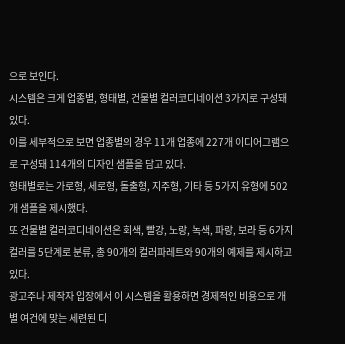으로 보인다.
시스템은 크게 업종별, 형태별, 건물별 컬러코디네이션 3가지로 구성돼 있다.
이를 세부적으로 보면 업종별의 경우 11개 업종에 227개 이디어그램으로 구성돼 114개의 디자인 샘플을 담고 있다.
형태별로는 가로형, 세로형, 돌출형, 지주형, 기타 등 5가지 유형에 502개 샘플을 제시했다.
또 건물별 컬러코디네이션은 회색, 빨강, 노랑, 녹색, 파랑, 보라 등 6가지 컬러를 5단계로 분류, 총 90개의 컬러파레트와 90개의 예제를 제시하고 있다.
광고주나 제작자 입장에서 이 시스템을 활용하면 경제적인 비용으로 개별 여건에 맞는 세련된 디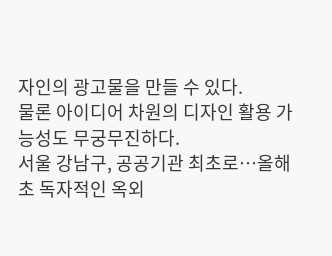자인의 광고물을 만들 수 있다.
물론 아이디어 차원의 디자인 활용 가능성도 무궁무진하다.
서울 강남구, 공공기관 최초로…올해 초 독자적인 옥외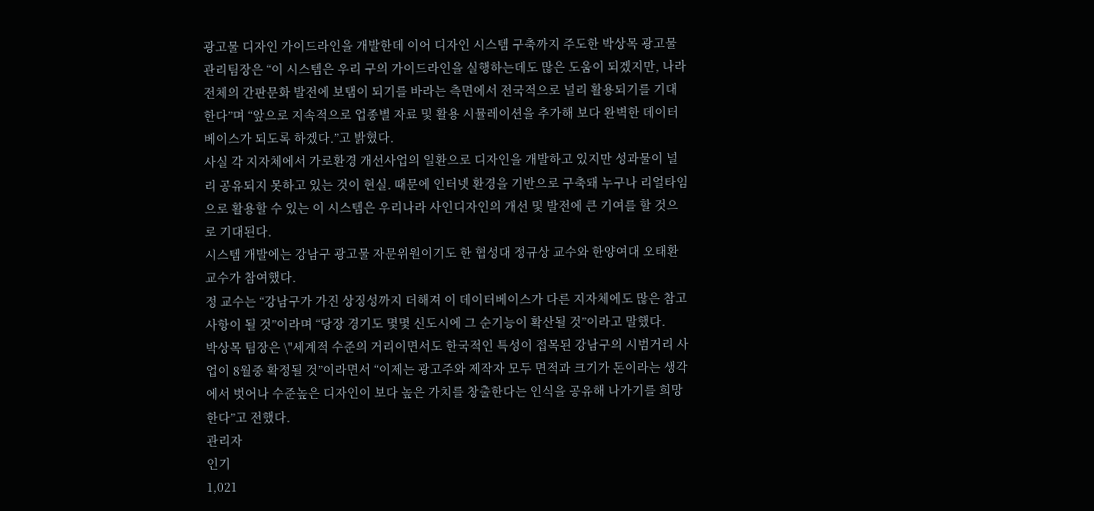광고물 디자인 가이드라인을 개발한데 이어 디자인 시스템 구축까지 주도한 박상목 광고물관리팀장은 “이 시스템은 우리 구의 가이드라인을 실행하는데도 많은 도움이 되겠지만, 나라 전체의 간판문화 발전에 보탬이 되기를 바라는 측면에서 전국적으로 널리 활용되기를 기대한다”며 “앞으로 지속적으로 업종별 자료 및 활용 시뮬레이션을 추가해 보다 완벽한 데이터베이스가 되도록 하겠다.”고 밝혔다.
사실 각 지자체에서 가로환경 개선사업의 일환으로 디자인을 개발하고 있지만 성과물이 널리 공유되지 못하고 있는 것이 현실. 때문에 인터넷 환경을 기반으로 구축돼 누구나 리얼타임으로 활용할 수 있는 이 시스템은 우리나라 사인디자인의 개선 및 발전에 큰 기여를 할 것으로 기대된다.
시스템 개발에는 강남구 광고물 자문위원이기도 한 협성대 정규상 교수와 한양여대 오태환 교수가 참여했다.
정 교수는 “강남구가 가진 상징성까지 더해져 이 데이터베이스가 다른 지자체에도 많은 참고사항이 될 것”이라며 “당장 경기도 몇몇 신도시에 그 순기능이 확산될 것”이라고 말했다.
박상목 팀장은 \"세계적 수준의 거리이면서도 한국적인 특성이 접목된 강남구의 시범거리 사업이 8월중 확정될 것”이라면서 “이제는 광고주와 제작자 모두 면적과 크기가 돈이라는 생각에서 벗어나 수준높은 디자인이 보다 높은 가치를 창출한다는 인식을 공유해 나가기를 희망한다”고 전했다.
관리자
인기
1,021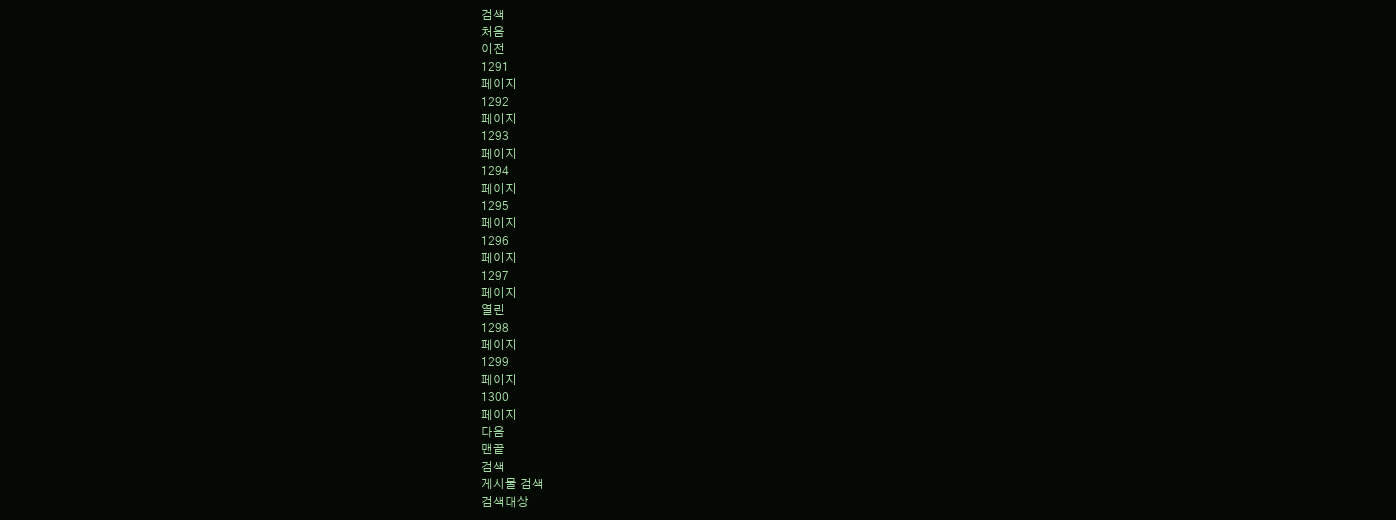검색
처음
이전
1291
페이지
1292
페이지
1293
페이지
1294
페이지
1295
페이지
1296
페이지
1297
페이지
열린
1298
페이지
1299
페이지
1300
페이지
다음
맨끝
검색
게시물 검색
검색대상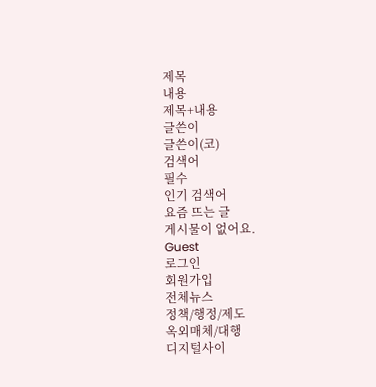제목
내용
제목+내용
글쓴이
글쓴이(코)
검색어
필수
인기 검색어
요즘 뜨는 글
게시물이 없어요.
Guest
로그인
회원가입
전체뉴스
정책/행정/제도
옥외매체/대행
디지털사이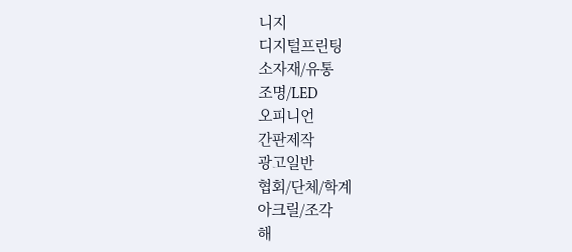니지
디지털프린팅
소자재/유통
조명/LED
오피니언
간판제작
광고일반
협회/단체/학계
아크릴/조각
해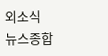외소식
뉴스종합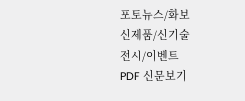포토뉴스/화보
신제품/신기술
전시/이벤트
PDF 신문보기